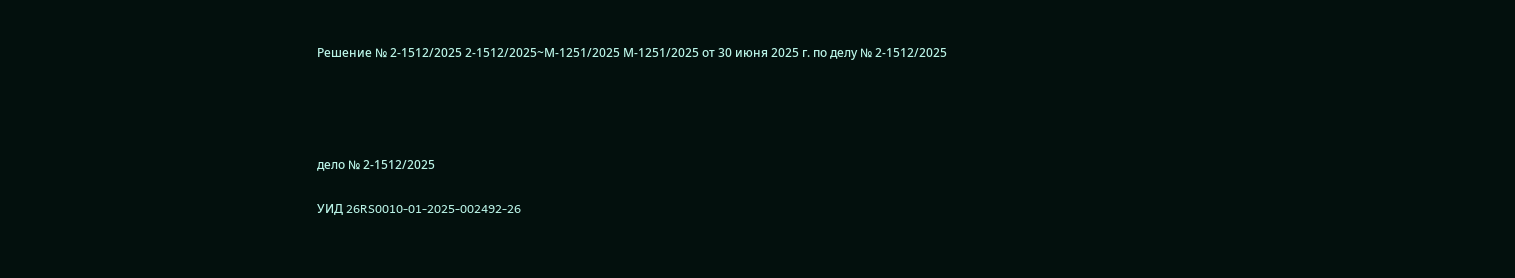Решение № 2-1512/2025 2-1512/2025~М-1251/2025 М-1251/2025 от 30 июня 2025 г. по делу № 2-1512/2025




дело № 2-1512/2025

УИД 26RS0010-01-2025-002492-26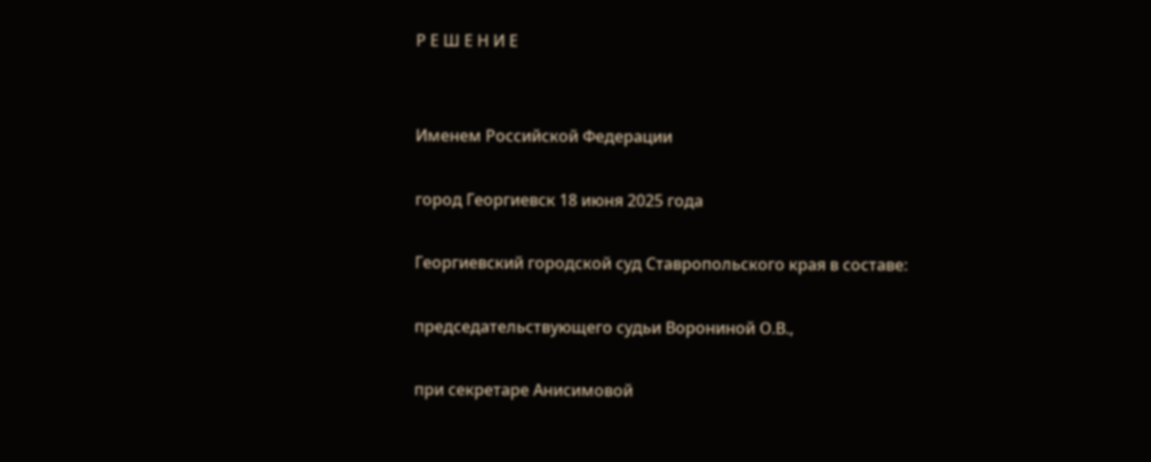Р Е Ш Е Н И Е


Именем Российской Федерации

город Георгиевск 18 июня 2025 года

Георгиевский городской суд Ставропольского края в составе:

председательствующего судьи Ворониной О.В.,

при секретаре Анисимовой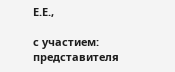Е.Е.,

с участием: представителя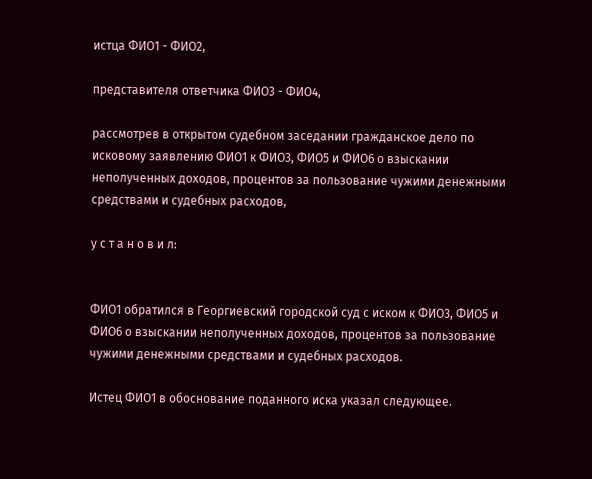истца ФИО1 - ФИО2,

представителя ответчика ФИО3 - ФИО4,

рассмотрев в открытом судебном заседании гражданское дело по исковому заявлению ФИО1 к ФИО3, ФИО5 и ФИО6 о взыскании неполученных доходов, процентов за пользование чужими денежными средствами и судебных расходов,

у с т а н о в и л:


ФИО1 обратился в Георгиевский городской суд с иском к ФИО3, ФИО5 и ФИО6 о взыскании неполученных доходов, процентов за пользование чужими денежными средствами и судебных расходов.

Истец ФИО1 в обоснование поданного иска указал следующее.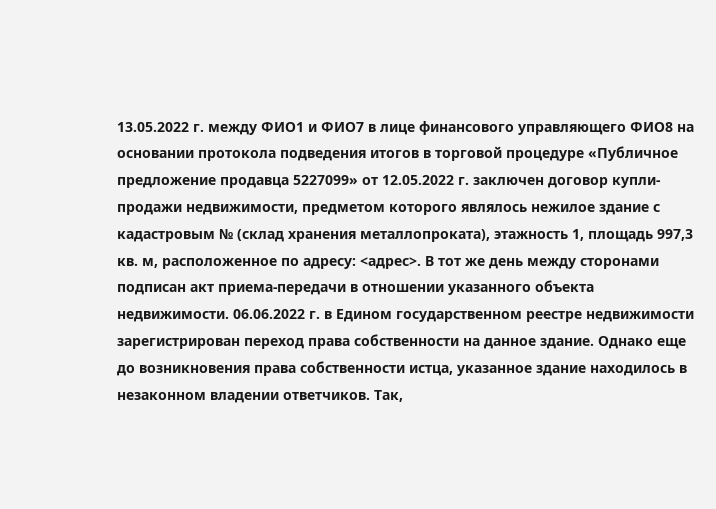13.05.2022 г. между ФИО1 и ФИО7 в лице финансового управляющего ФИО8 на основании протокола подведения итогов в торговой процедуре «Публичное предложение продавца 5227099» от 12.05.2022 г. заключен договор купли-продажи недвижимости, предметом которого являлось нежилое здание с кадастровым № (склад хранения металлопроката), этажность 1, площадь 997,3 кв. м, расположенное по адресу: <адрес>. В тот же день между сторонами подписан акт приема-передачи в отношении указанного объекта недвижимости. 06.06.2022 г. в Едином государственном реестре недвижимости зарегистрирован переход права собственности на данное здание. Однако еще до возникновения права собственности истца, указанное здание находилось в незаконном владении ответчиков. Так,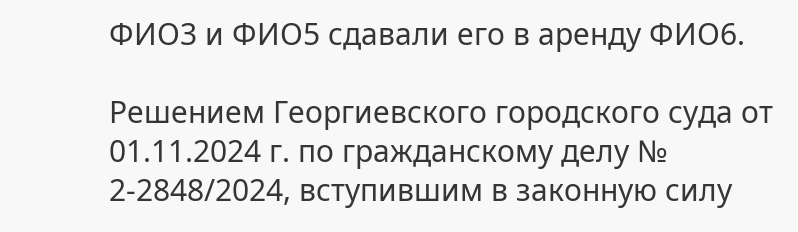ФИО3 и ФИО5 сдавали его в аренду ФИО6.

Решением Георгиевского городского суда от 01.11.2024 г. по гражданскому делу № 2-2848/2024, вступившим в законную силу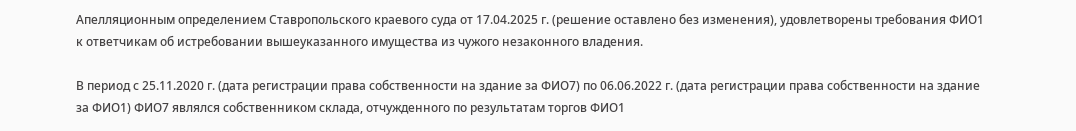Апелляционным определением Ставропольского краевого суда от 17.04.2025 г. (решение оставлено без изменения), удовлетворены требования ФИО1 к ответчикам об истребовании вышеуказанного имущества из чужого незаконного владения.

В период с 25.11.2020 г. (дата регистрации права собственности на здание за ФИО7) по 06.06.2022 г. (дата регистрации права собственности на здание за ФИО1) ФИО7 являлся собственником склада, отчужденного по результатам торгов ФИО1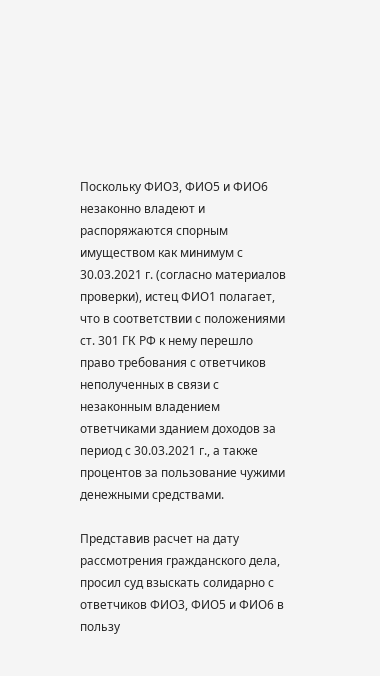Поскольку ФИО3, ФИО5 и ФИО6 незаконно владеют и распоряжаются спорным имуществом как минимум с 30.03.2021 г. (согласно материалов проверки), истец ФИО1 полагает, что в соответствии с положениями ст. 301 ГК РФ к нему перешло право требования с ответчиков неполученных в связи с незаконным владением ответчиками зданием доходов за период с 30.03.2021 г., а также процентов за пользование чужими денежными средствами.

Представив расчет на дату рассмотрения гражданского дела, просил суд взыскать солидарно с ответчиков ФИО3, ФИО5 и ФИО6 в пользу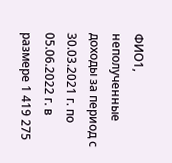ФИО1, неполученные доходы за период с 30.03.2021 г. по 05.06.2022 г. в размере 1 419 275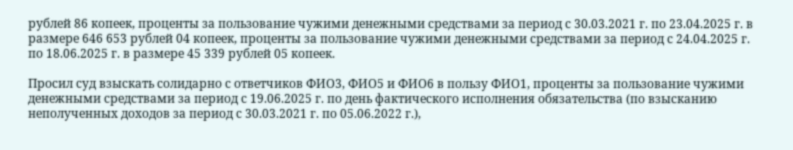рублей 86 копеек, проценты за пользование чужими денежными средствами за период с 30.03.2021 г. по 23.04.2025 г. в размере 646 653 рублей 04 копеек, проценты за пользование чужими денежными средствами за период с 24.04.2025 г. по 18.06.2025 г. в размере 45 339 рублей 05 копеек.

Просил суд взыскать солидарно с ответчиков ФИО3, ФИО5 и ФИО6 в пользу ФИО1, проценты за пользование чужими денежными средствами за период с 19.06.2025 г. по день фактического исполнения обязательства (по взысканию неполученных доходов за период с 30.03.2021 г. по 05.06.2022 г.),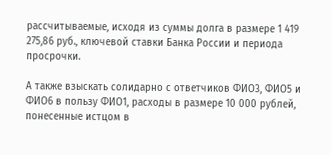рассчитываемые, исходя из суммы долга в размере 1 419 275,86 руб., ключевой ставки Банка России и периода просрочки.

А также взыскать солидарно с ответчиков ФИО3, ФИО5 и ФИО6 в пользу ФИО1, расходы в размере 10 000 рублей, понесенные истцом в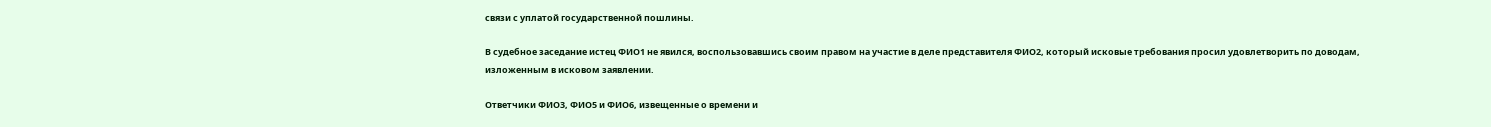связи с уплатой государственной пошлины.

В судебное заседание истец ФИО1 не явился, воспользовавшись своим правом на участие в деле представителя ФИО2, который исковые требования просил удовлетворить по доводам, изложенным в исковом заявлении.

Ответчики ФИО3, ФИО5 и ФИО6, извещенные о времени и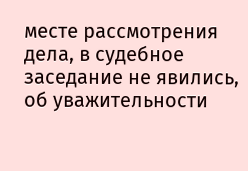месте рассмотрения дела, в судебное заседание не явились, об уважительности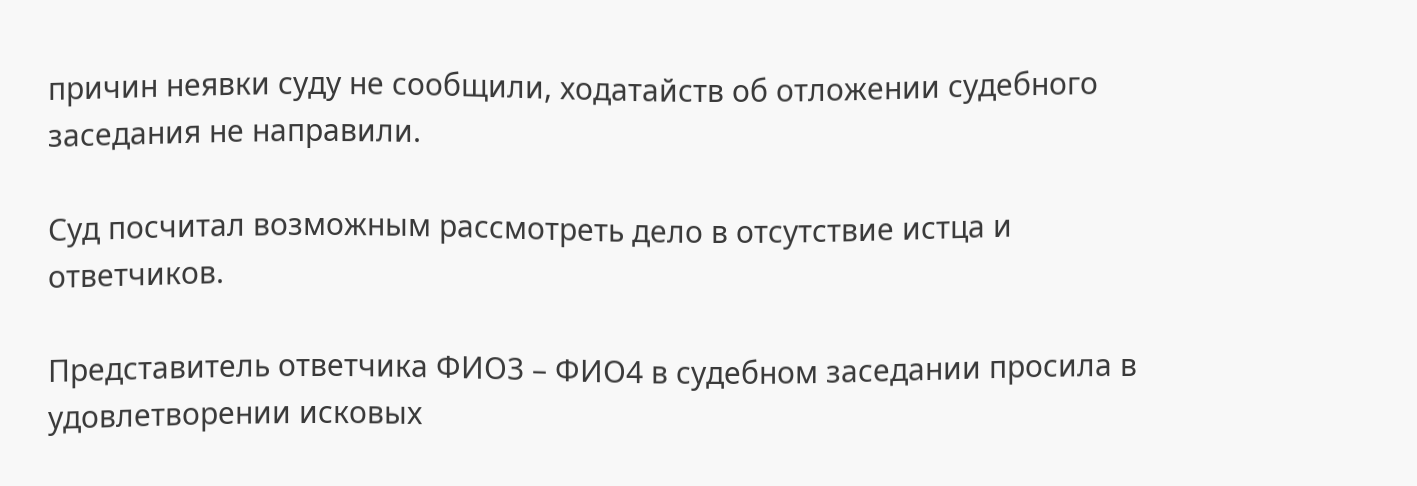причин неявки суду не сообщили, ходатайств об отложении судебного заседания не направили.

Суд посчитал возможным рассмотреть дело в отсутствие истца и ответчиков.

Представитель ответчика ФИО3 – ФИО4 в судебном заседании просила в удовлетворении исковых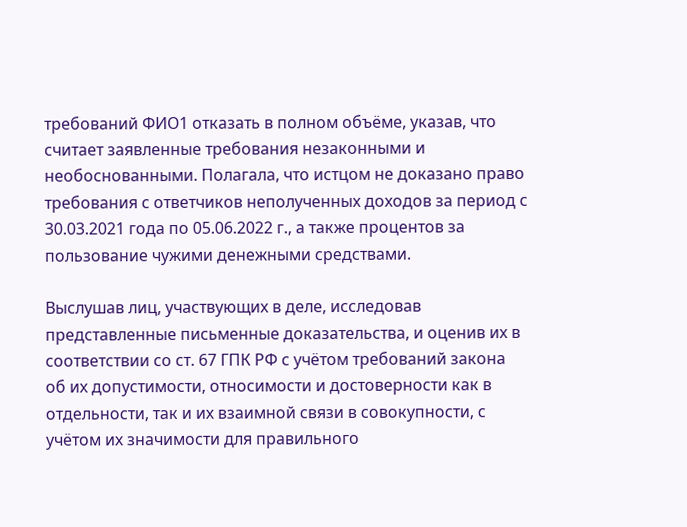требований ФИО1 отказать в полном объёме, указав, что считает заявленные требования незаконными и необоснованными. Полагала, что истцом не доказано право требования с ответчиков неполученных доходов за период с 30.03.2021 года по 05.06.2022 г., а также процентов за пользование чужими денежными средствами.

Выслушав лиц, участвующих в деле, исследовав представленные письменные доказательства, и оценив их в соответствии со ст. 67 ГПК РФ с учётом требований закона об их допустимости, относимости и достоверности как в отдельности, так и их взаимной связи в совокупности, с учётом их значимости для правильного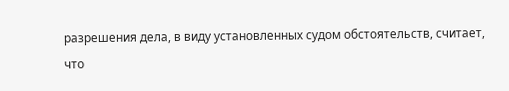разрешения дела, в виду установленных судом обстоятельств, считает, что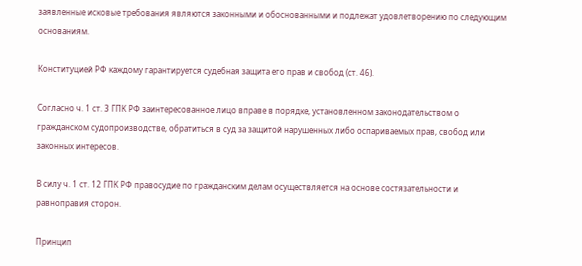заявленные исковые требования являются законными и обоснованными и подлежат удовлетворению по следующим основаниям.

Конституцией РФ каждому гарантируется судебная защита его прав и свобод (ст. 46).

Согласно ч. 1 ст. 3 ГПК РФ заинтересованное лицо вправе в порядке, установленном законодательством о гражданском судопроизводстве, обратиться в суд за защитой нарушенных либо оспариваемых прав, свобод или законных интересов.

В силу ч. 1 ст. 12 ГПК РФ правосудие по гражданским делам осуществляется на основе состязательности и равноправия сторон.

Принцип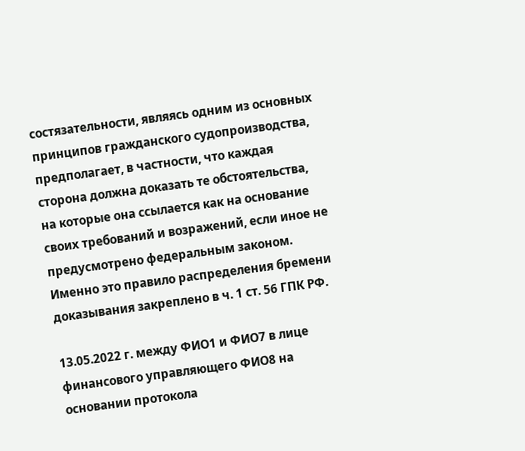состязательности, являясь одним из основных принципов гражданского судопроизводства, предполагает, в частности, что каждая сторона должна доказать те обстоятельства, на которые она ссылается как на основание своих требований и возражений, если иное не предусмотрено федеральным законом. Именно это правило распределения бремени доказывания закреплено в ч. 1 ст. 56 ГПК РФ.

13.05.2022 г. между ФИО1 и ФИО7 в лице финансового управляющего ФИО8 на основании протокола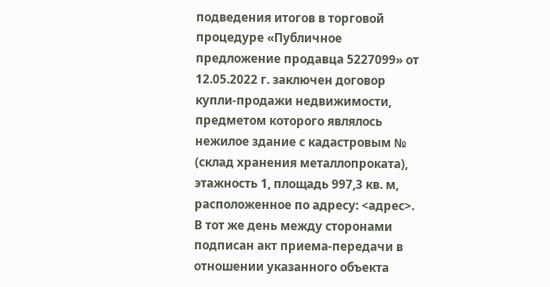подведения итогов в торговой процедуре «Публичное предложение продавца 5227099» от 12.05.2022 г. заключен договор купли-продажи недвижимости, предметом которого являлось нежилое здание с кадастровым № (склад хранения металлопроката), этажность 1, площадь 997,3 кв. м, расположенное по адресу: <адрес>. В тот же день между сторонами подписан акт приема-передачи в отношении указанного объекта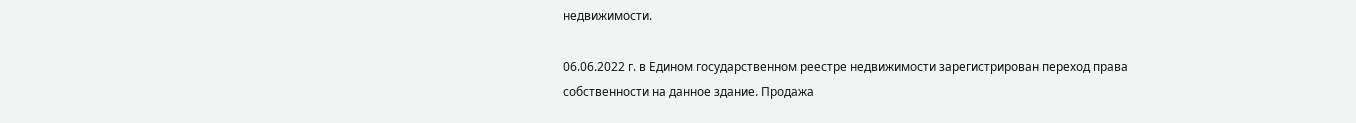недвижимости.

06.06.2022 г. в Едином государственном реестре недвижимости зарегистрирован переход права собственности на данное здание. Продажа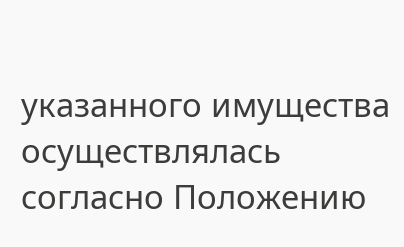указанного имущества осуществлялась согласно Положению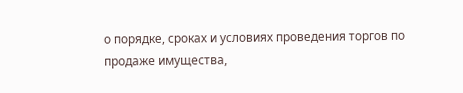о порядке, сроках и условиях проведения торгов по продаже имущества,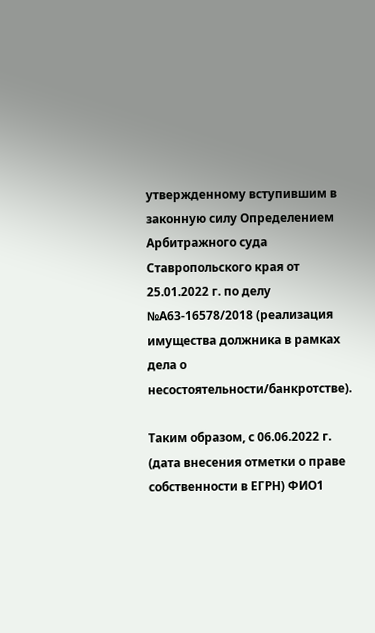утвержденному вступившим в законную силу Определением Арбитражного суда Ставропольского края от 25.01.2022 г. по делу №А63-16578/2018 (реализация имущества должника в рамках дела о несостоятельности/банкротстве).

Таким образом, с 06.06.2022 г. (дата внесения отметки о праве собственности в ЕГРН) ФИО1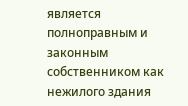является полноправным и законным собственником как нежилого здания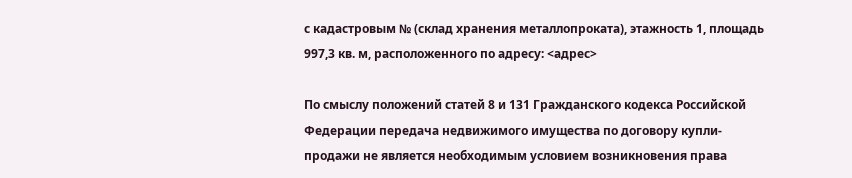с кадастровым № (склад хранения металлопроката), этажность 1, площадь 997,3 кв. м, расположенного по адресу: <адрес>

По смыслу положений статей 8 и 131 Гражданского кодекса Российской Федерации передача недвижимого имущества по договору купли-продажи не является необходимым условием возникновения права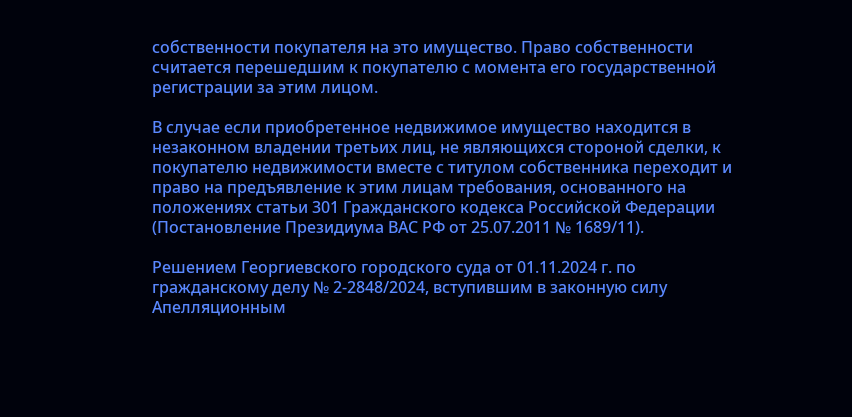собственности покупателя на это имущество. Право собственности считается перешедшим к покупателю с момента его государственной регистрации за этим лицом.

В случае если приобретенное недвижимое имущество находится в незаконном владении третьих лиц, не являющихся стороной сделки, к покупателю недвижимости вместе с титулом собственника переходит и право на предъявление к этим лицам требования, основанного на положениях статьи 301 Гражданского кодекса Российской Федерации (Постановление Президиума ВАС РФ от 25.07.2011 № 1689/11).

Решением Георгиевского городского суда от 01.11.2024 г. по гражданскому делу № 2-2848/2024, вступившим в законную силу Апелляционным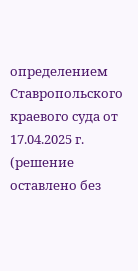определением Ставропольского краевого суда от 17.04.2025 г. (решение оставлено без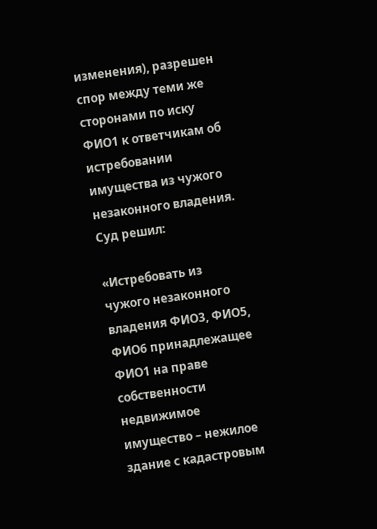изменения), разрешен спор между теми же сторонами по иску ФИО1 к ответчикам об истребовании имущества из чужого незаконного владения. Суд решил:

«Истребовать из чужого незаконного владения ФИО3, ФИО5, ФИО6 принадлежащее ФИО1 на праве собственности недвижимое имущество – нежилое здание с кадастровым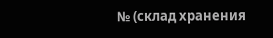№ (склад хранения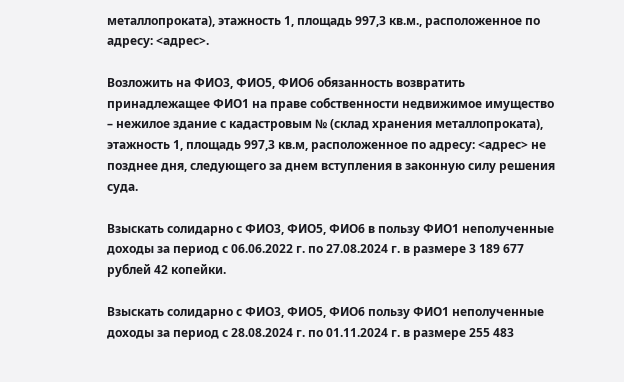металлопроката), этажность 1, площадь 997,3 кв.м., расположенное по адресу: <адрес>.

Возложить на ФИО3, ФИО5, ФИО6 обязанность возвратить принадлежащее ФИО1 на праве собственности недвижимое имущество – нежилое здание с кадастровым № (склад хранения металлопроката), этажность 1, площадь 997,3 кв.м, расположенное по адресу: <адрес> не позднее дня, следующего за днем вступления в законную силу решения суда.

Взыскать солидарно с ФИО3, ФИО5, ФИО6 в пользу ФИО1 неполученные доходы за период с 06.06.2022 г. по 27.08.2024 г. в размере 3 189 677 рублей 42 копейки.

Взыскать солидарно с ФИО3, ФИО5, ФИО6 пользу ФИО1 неполученные доходы за период с 28.08.2024 г. по 01.11.2024 г. в размере 255 483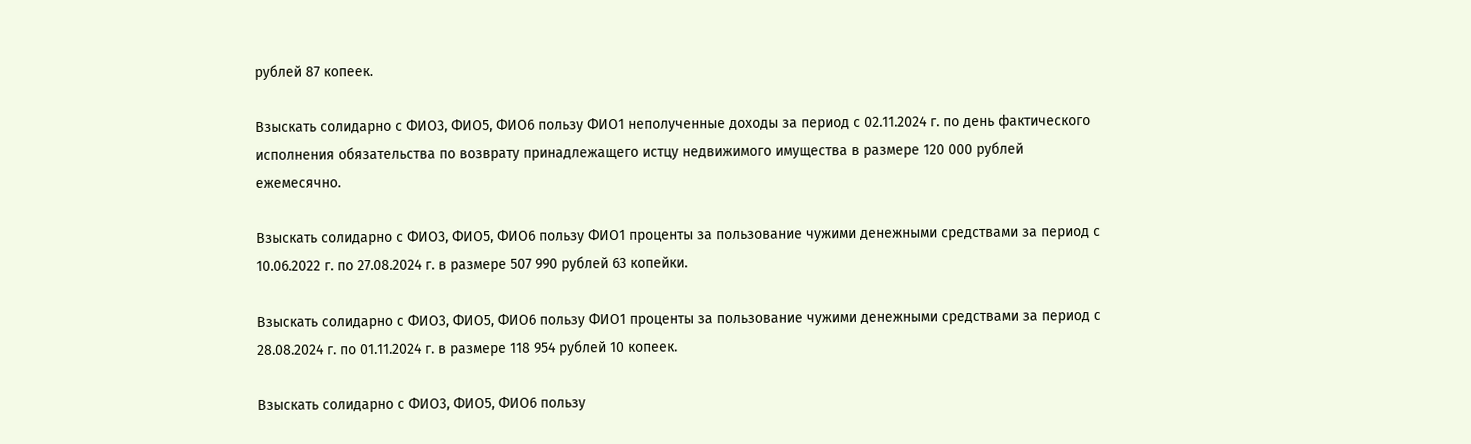рублей 87 копеек.

Взыскать солидарно с ФИО3, ФИО5, ФИО6 пользу ФИО1 неполученные доходы за период с 02.11.2024 г. по день фактического исполнения обязательства по возврату принадлежащего истцу недвижимого имущества в размере 120 000 рублей ежемесячно.

Взыскать солидарно с ФИО3, ФИО5, ФИО6 пользу ФИО1 проценты за пользование чужими денежными средствами за период с 10.06.2022 г. по 27.08.2024 г. в размере 507 990 рублей 63 копейки.

Взыскать солидарно с ФИО3, ФИО5, ФИО6 пользу ФИО1 проценты за пользование чужими денежными средствами за период с 28.08.2024 г. по 01.11.2024 г. в размере 118 954 рублей 10 копеек.

Взыскать солидарно с ФИО3, ФИО5, ФИО6 пользу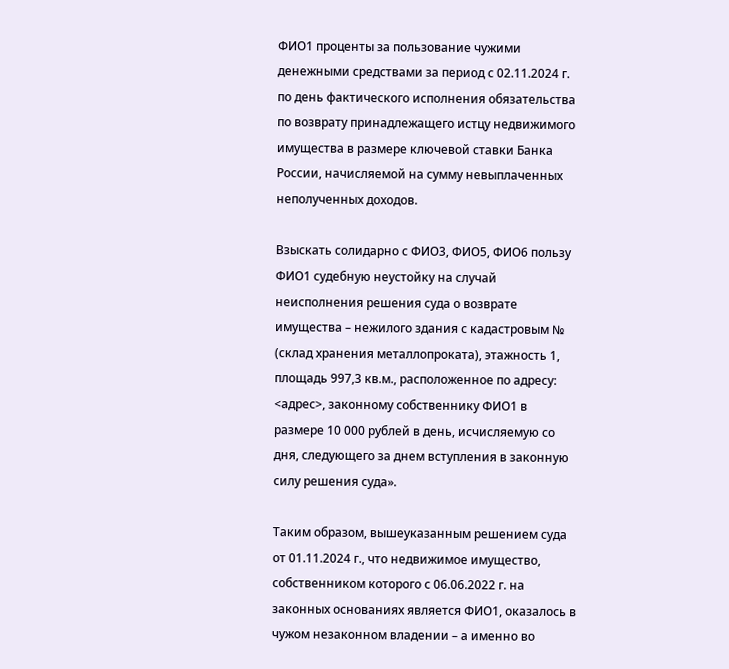ФИО1 проценты за пользование чужими денежными средствами за период с 02.11.2024 г. по день фактического исполнения обязательства по возврату принадлежащего истцу недвижимого имущества в размере ключевой ставки Банка России, начисляемой на сумму невыплаченных неполученных доходов.

Взыскать солидарно с ФИО3, ФИО5, ФИО6 пользу ФИО1 судебную неустойку на случай неисполнения решения суда о возврате имущества – нежилого здания с кадастровым № (склад хранения металлопроката), этажность 1, площадь 997,3 кв.м., расположенное по адресу: <адрес>, законному собственнику ФИО1 в размере 10 000 рублей в день, исчисляемую со дня, следующего за днем вступления в законную силу решения суда».

Таким образом, вышеуказанным решением суда от 01.11.2024 г., что недвижимое имущество, собственником которого с 06.06.2022 г. на законных основаниях является ФИО1, оказалось в чужом незаконном владении – а именно во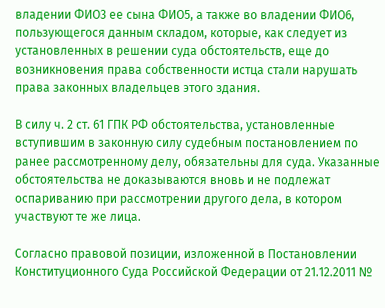владении ФИО3 ее сына ФИО5, а также во владении ФИО6, пользующегося данным складом, которые, как следует из установленных в решении суда обстоятельств, еще до возникновения права собственности истца стали нарушать права законных владельцев этого здания.

В силу ч. 2 ст. 61 ГПК РФ обстоятельства, установленные вступившим в законную силу судебным постановлением по ранее рассмотренному делу, обязательны для суда. Указанные обстоятельства не доказываются вновь и не подлежат оспариванию при рассмотрении другого дела, в котором участвуют те же лица.

Согласно правовой позиции, изложенной в Постановлении Конституционного Суда Российской Федерации от 21.12.2011 №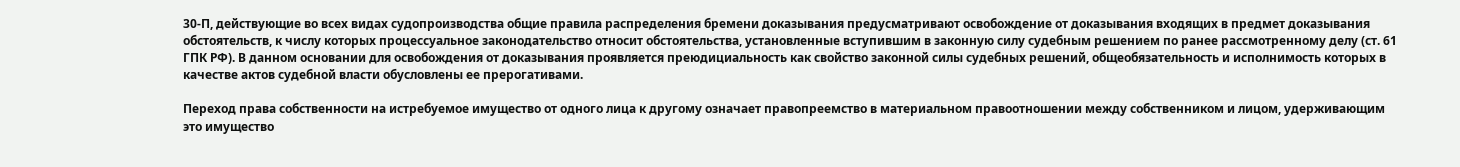30-П, действующие во всех видах судопроизводства общие правила распределения бремени доказывания предусматривают освобождение от доказывания входящих в предмет доказывания обстоятельств, к числу которых процессуальное законодательство относит обстоятельства, установленные вступившим в законную силу судебным решением по ранее рассмотренному делу (ст. 61 ГПК РФ). В данном основании для освобождения от доказывания проявляется преюдициальность как свойство законной силы судебных решений, общеобязательность и исполнимость которых в качестве актов судебной власти обусловлены ее прерогативами.

Переход права собственности на истребуемое имущество от одного лица к другому означает правопреемство в материальном правоотношении между собственником и лицом, удерживающим это имущество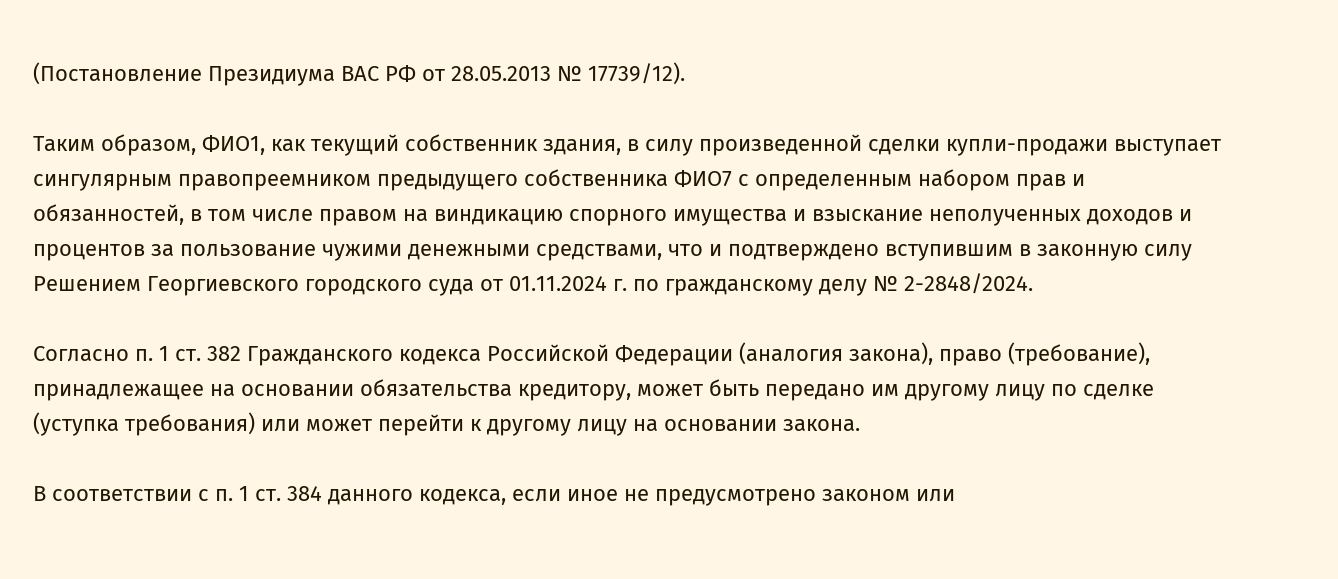(Постановление Президиума ВАС РФ от 28.05.2013 № 17739/12).

Таким образом, ФИО1, как текущий собственник здания, в силу произведенной сделки купли-продажи выступает сингулярным правопреемником предыдущего собственника ФИО7 с определенным набором прав и обязанностей, в том числе правом на виндикацию спорного имущества и взыскание неполученных доходов и процентов за пользование чужими денежными средствами, что и подтверждено вступившим в законную силу Решением Георгиевского городского суда от 01.11.2024 г. по гражданскому делу № 2-2848/2024.

Согласно п. 1 ст. 382 Гражданского кодекса Российской Федерации (аналогия закона), право (требование), принадлежащее на основании обязательства кредитору, может быть передано им другому лицу по сделке (уступка требования) или может перейти к другому лицу на основании закона.

В соответствии с п. 1 ст. 384 данного кодекса, если иное не предусмотрено законом или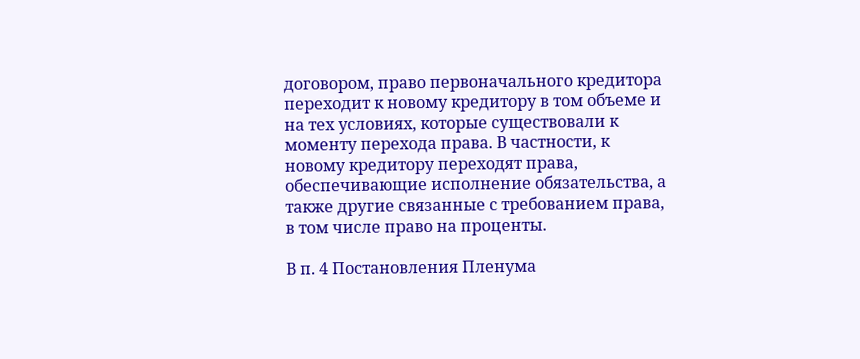договором, право первоначального кредитора переходит к новому кредитору в том объеме и на тех условиях, которые существовали к моменту перехода права. В частности, к новому кредитору переходят права, обеспечивающие исполнение обязательства, а также другие связанные с требованием права, в том числе право на проценты.

В п. 4 Постановления Пленума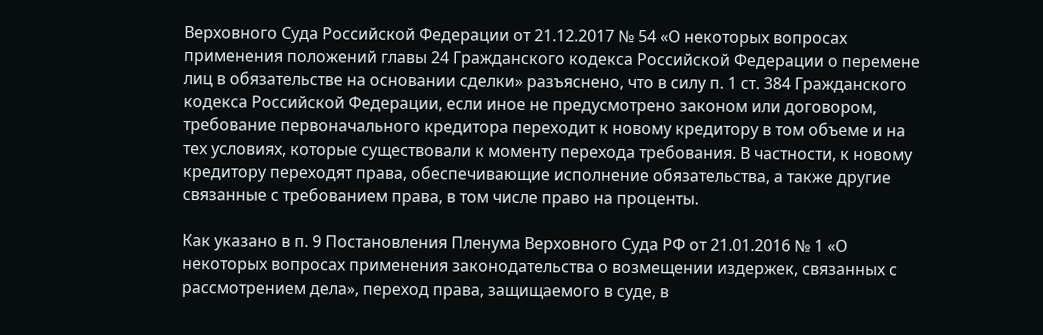Верховного Суда Российской Федерации от 21.12.2017 № 54 «О некоторых вопросах применения положений главы 24 Гражданского кодекса Российской Федерации о перемене лиц в обязательстве на основании сделки» разъяснено, что в силу п. 1 ст. 384 Гражданского кодекса Российской Федерации, если иное не предусмотрено законом или договором, требование первоначального кредитора переходит к новому кредитору в том объеме и на тех условиях, которые существовали к моменту перехода требования. В частности, к новому кредитору переходят права, обеспечивающие исполнение обязательства, а также другие связанные с требованием права, в том числе право на проценты.

Как указано в п. 9 Постановления Пленума Верховного Суда РФ от 21.01.2016 № 1 «О некоторых вопросах применения законодательства о возмещении издержек, связанных с рассмотрением дела», переход права, защищаемого в суде, в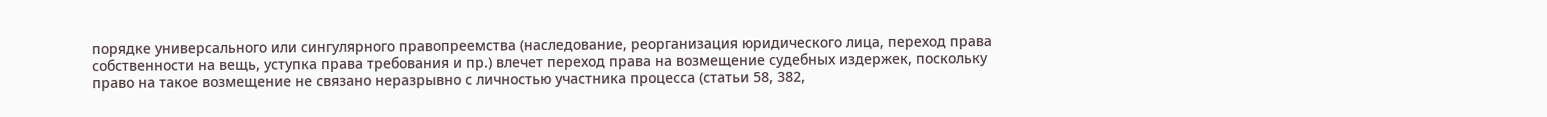порядке универсального или сингулярного правопреемства (наследование, реорганизация юридического лица, переход права собственности на вещь, уступка права требования и пр.) влечет переход права на возмещение судебных издержек, поскольку право на такое возмещение не связано неразрывно с личностью участника процесса (статьи 58, 382,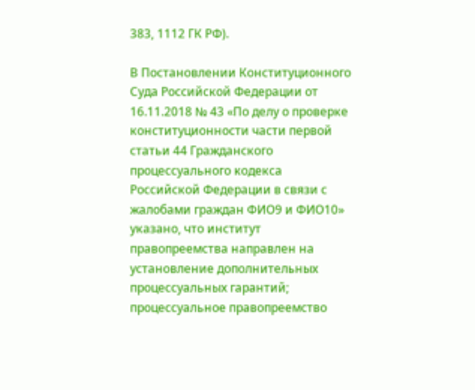383, 1112 ГК РФ).

В Постановлении Конституционного Суда Российской Федерации от 16.11.2018 № 43 «По делу о проверке конституционности части первой статьи 44 Гражданского процессуального кодекса Российской Федерации в связи с жалобами граждан ФИО9 и ФИО10» указано, что институт правопреемства направлен на установление дополнительных процессуальных гарантий; процессуальное правопреемство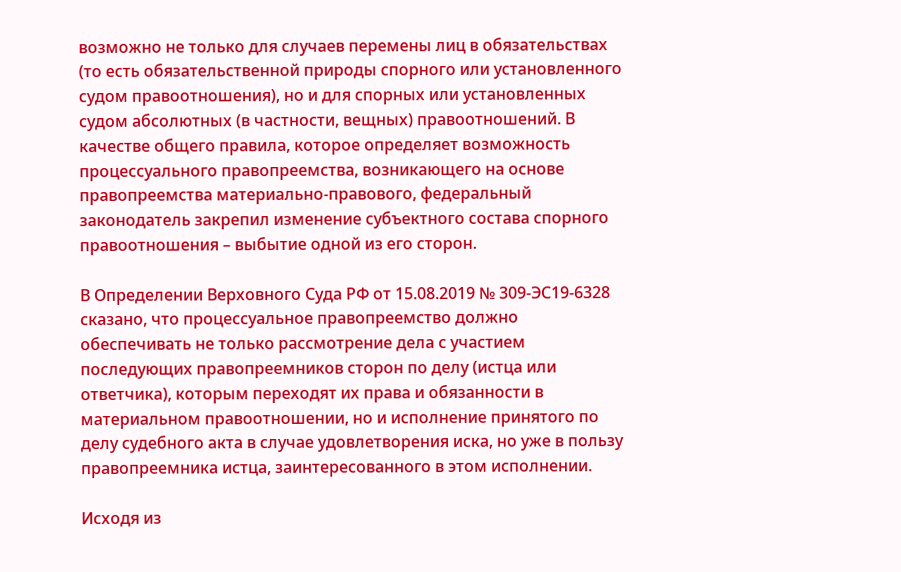возможно не только для случаев перемены лиц в обязательствах (то есть обязательственной природы спорного или установленного судом правоотношения), но и для спорных или установленных судом абсолютных (в частности, вещных) правоотношений. В качестве общего правила, которое определяет возможность процессуального правопреемства, возникающего на основе правопреемства материально-правового, федеральный законодатель закрепил изменение субъектного состава спорного правоотношения – выбытие одной из его сторон.

В Определении Верховного Суда РФ от 15.08.2019 № 309-ЭС19-6328 сказано, что процессуальное правопреемство должно обеспечивать не только рассмотрение дела с участием последующих правопреемников сторон по делу (истца или ответчика), которым переходят их права и обязанности в материальном правоотношении, но и исполнение принятого по делу судебного акта в случае удовлетворения иска, но уже в пользу правопреемника истца, заинтересованного в этом исполнении.

Исходя из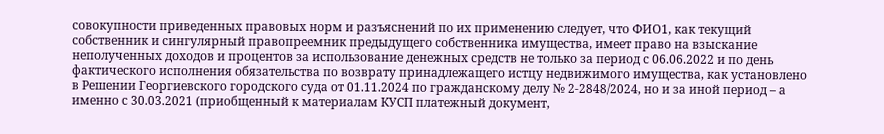совокупности приведенных правовых норм и разъяснений по их применению следует, что ФИО1, как текущий собственник и сингулярный правопреемник предыдущего собственника имущества, имеет право на взыскание неполученных доходов и процентов за использование денежных средств не только за период с 06.06.2022 и по день фактического исполнения обязательства по возврату принадлежащего истцу недвижимого имущества, как установлено в Решении Георгиевского городского суда от 01.11.2024 по гражданскому делу № 2-2848/2024, но и за иной период – а именно с 30.03.2021 (приобщенный к материалам КУСП платежный документ,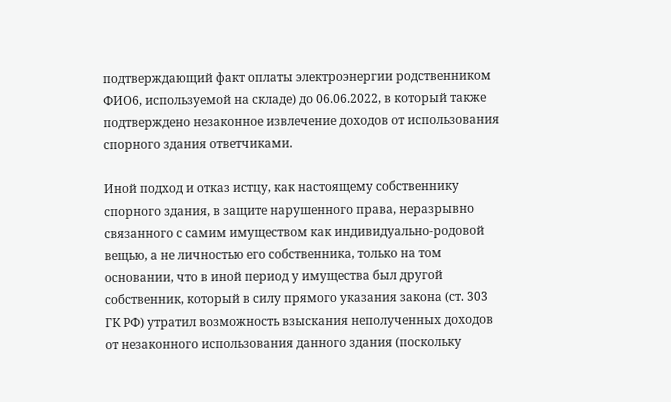подтверждающий факт оплаты электроэнергии родственником ФИО6, используемой на складе) до 06.06.2022, в который также подтверждено незаконное извлечение доходов от использования спорного здания ответчиками.

Иной подход и отказ истцу, как настоящему собственнику спорного здания, в защите нарушенного права, неразрывно связанного с самим имуществом как индивидуально-родовой вещью, а не личностью его собственника, только на том основании, что в иной период у имущества был другой собственник, который в силу прямого указания закона (ст. 303 ГК РФ) утратил возможность взыскания неполученных доходов от незаконного использования данного здания (поскольку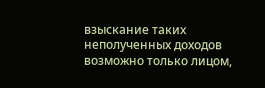взыскание таких неполученных доходов возможно только лицом,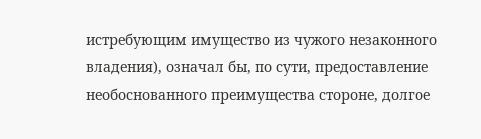истребующим имущество из чужого незаконного владения), означал бы, по сути, предоставление необоснованного преимущества стороне, долгое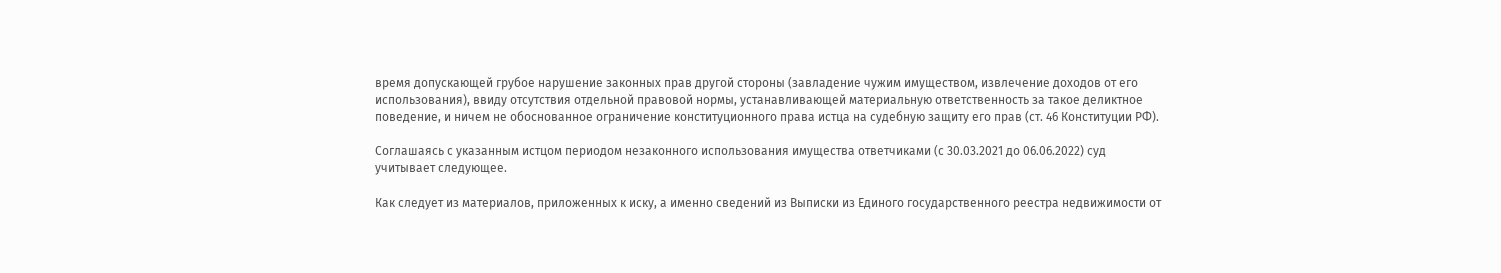время допускающей грубое нарушение законных прав другой стороны (завладение чужим имуществом, извлечение доходов от его использования), ввиду отсутствия отдельной правовой нормы, устанавливающей материальную ответственность за такое деликтное поведение, и ничем не обоснованное ограничение конституционного права истца на судебную защиту его прав (ст. 46 Конституции РФ).

Соглашаясь с указанным истцом периодом незаконного использования имущества ответчиками (с 30.03.2021 до 06.06.2022) суд учитывает следующее.

Как следует из материалов, приложенных к иску, а именно сведений из Выписки из Единого государственного реестра недвижимости от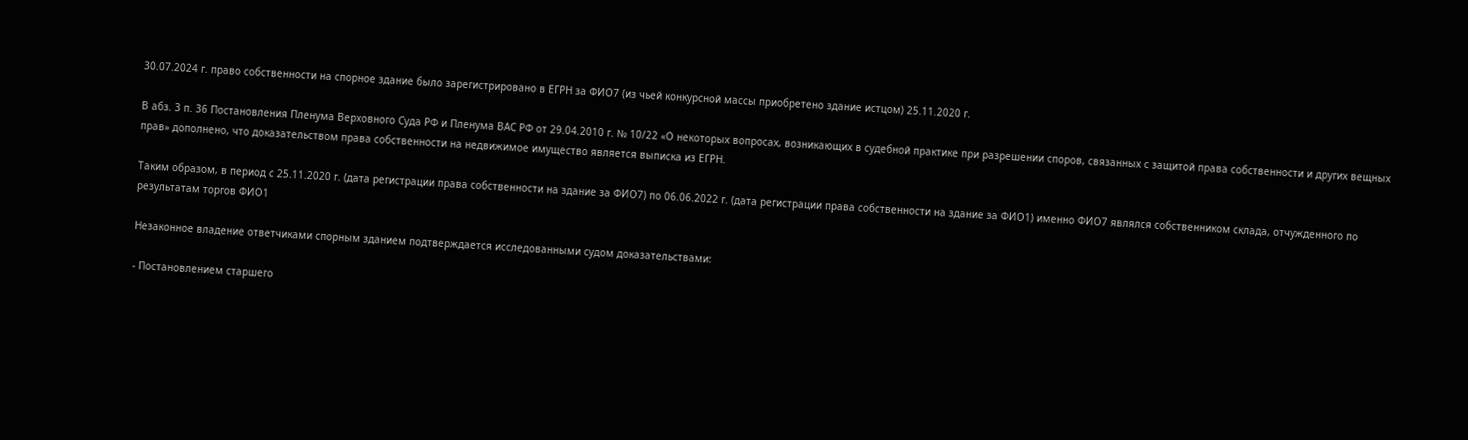30.07.2024 г. право собственности на спорное здание было зарегистрировано в ЕГРН за ФИО7 (из чьей конкурсной массы приобретено здание истцом) 25.11.2020 г.

В абз. 3 п. 36 Постановления Пленума Верховного Суда РФ и Пленума ВАС РФ от 29.04.2010 г. № 10/22 «О некоторых вопросах, возникающих в судебной практике при разрешении споров, связанных с защитой права собственности и других вещных прав» дополнено, что доказательством права собственности на недвижимое имущество является выписка из ЕГРН.

Таким образом, в период с 25.11.2020 г. (дата регистрации права собственности на здание за ФИО7) по 06.06.2022 г. (дата регистрации права собственности на здание за ФИО1) именно ФИО7 являлся собственником склада, отчужденного по результатам торгов ФИО1

Незаконное владение ответчиками спорным зданием подтверждается исследованными судом доказательствами:

- Постановлением старшего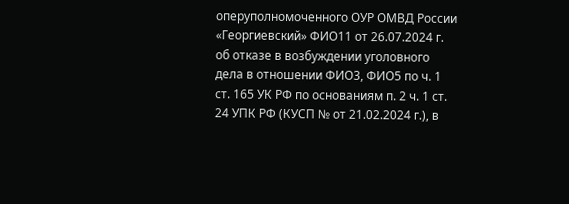оперуполномоченного ОУР ОМВД России «Георгиевский» ФИО11 от 26.07.2024 г. об отказе в возбуждении уголовного дела в отношении ФИО3, ФИО5 по ч. 1 ст. 165 УК РФ по основаниям п. 2 ч. 1 ст. 24 УПК РФ (КУСП № от 21.02.2024 г.), в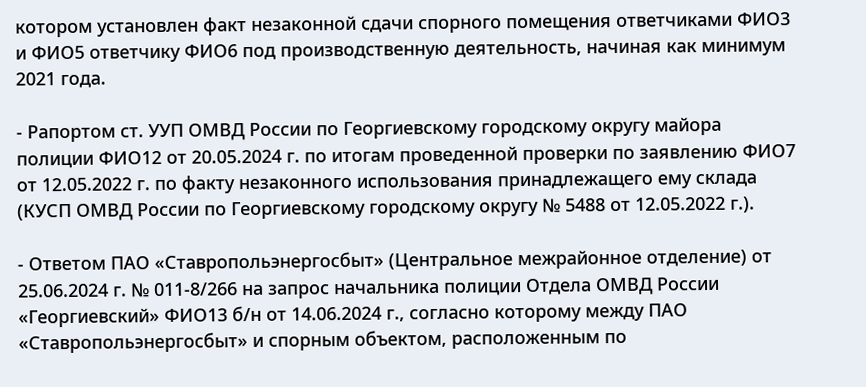котором установлен факт незаконной сдачи спорного помещения ответчиками ФИО3 и ФИО5 ответчику ФИО6 под производственную деятельность, начиная как минимум 2021 года.

- Рапортом ст. УУП ОМВД России по Георгиевскому городскому округу майора полиции ФИО12 от 20.05.2024 г. по итогам проведенной проверки по заявлению ФИО7 от 12.05.2022 г. по факту незаконного использования принадлежащего ему склада (КУСП ОМВД России по Георгиевскому городскому округу № 5488 от 12.05.2022 г.).

- Ответом ПАО «Ставропольэнергосбыт» (Центральное межрайонное отделение) от 25.06.2024 г. № 011-8/266 на запрос начальника полиции Отдела ОМВД России «Георгиевский» ФИО13 б/н от 14.06.2024 г., согласно которому между ПАО «Ставропольэнергосбыт» и спорным объектом, расположенным по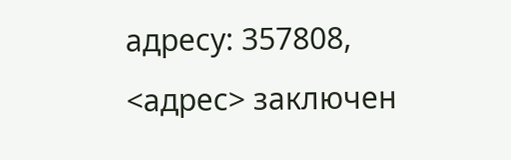адресу: 357808, <адрес> заключен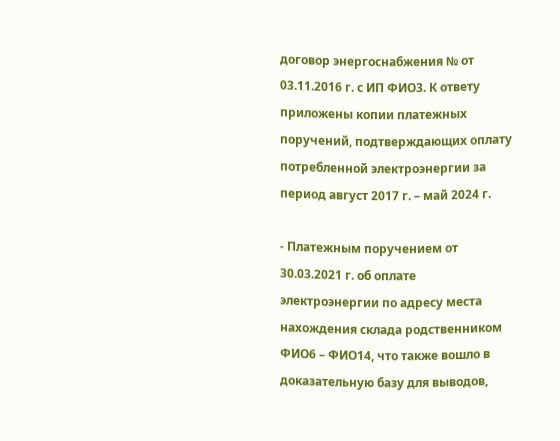договор энергоснабжения № от 03.11.2016 г. с ИП ФИО3. К ответу приложены копии платежных поручений, подтверждающих оплату потребленной электроэнергии за период август 2017 г. – май 2024 г.

- Платежным поручением от 30.03.2021 г. об оплате электроэнергии по адресу места нахождения склада родственником ФИО6 – ФИО14, что также вошло в доказательную базу для выводов,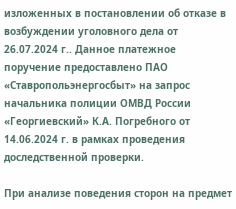изложенных в постановлении об отказе в возбуждении уголовного дела от 26.07.2024 г.. Данное платежное поручение предоставлено ПАО «Ставропольэнергосбыт» на запрос начальника полиции ОМВД России «Георгиевский» К.А. Погребного от 14.06.2024 г. в рамках проведения доследственной проверки.

При анализе поведения сторон на предмет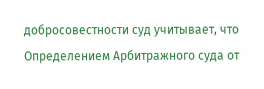добросовестности суд учитывает, что Определением Арбитражного суда от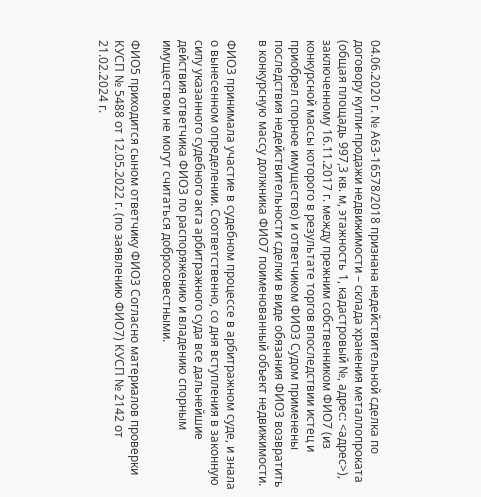04.06.2020 г. № А63-16578/2018 признана недействительной сделка по договору купли-продажи недвижимости – склада хранения металлопроката (общая площадь 997,3 кв. м, этажность 1, кадастровый №, адрес: <адрес>), заключенному 16.11.2017 г. между прежним собственником ФИО7 (из конкурсной массы которого в результате торгов впоследствии истец и приобрел спорное имущество) и ответчиком ФИО3 Судом применены последствия недействительности сделки в виде обязания ФИО3 возвратить в конкурсную массу должника ФИО7 поименованный объект недвижимости.

ФИО3 принимала участие в судебном процессе в арбитражном суде, и знала о вынесенном определении. Соответственно, со дня вступления в законную силу указанного судебного акта арбитражного суда все дальнейшие действия ответчика ФИО3 по распоряжению и владению спорным имуществом не могут считаться добросовестными.

ФИО5 приходится сыном ответчику ФИО3 Согласно материалов проверки КУСП № 5488 от 12.05.2022 г. (по заявлению ФИО7) КУСП № 2142 от 21.02.2024 г.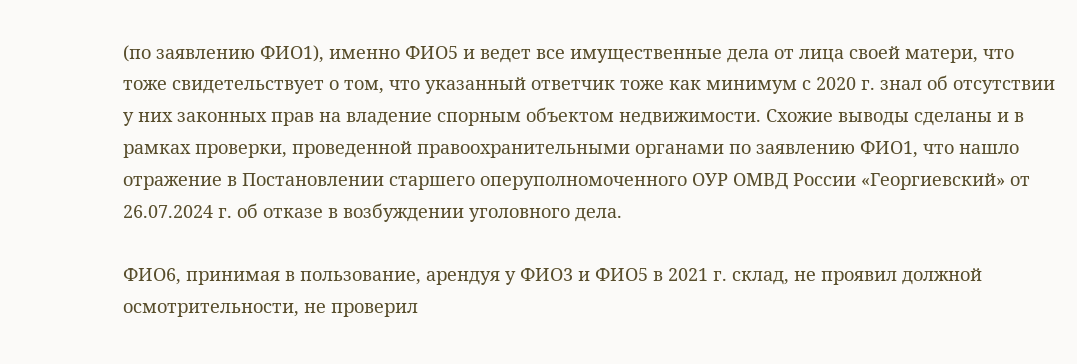(по заявлению ФИО1), именно ФИО5 и ведет все имущественные дела от лица своей матери, что тоже свидетельствует о том, что указанный ответчик тоже как минимум с 2020 г. знал об отсутствии у них законных прав на владение спорным объектом недвижимости. Схожие выводы сделаны и в рамках проверки, проведенной правоохранительными органами по заявлению ФИО1, что нашло отражение в Постановлении старшего оперуполномоченного ОУР ОМВД России «Георгиевский» от 26.07.2024 г. об отказе в возбуждении уголовного дела.

ФИО6, принимая в пользование, арендуя у ФИО3 и ФИО5 в 2021 г. склад, не проявил должной осмотрительности, не проверил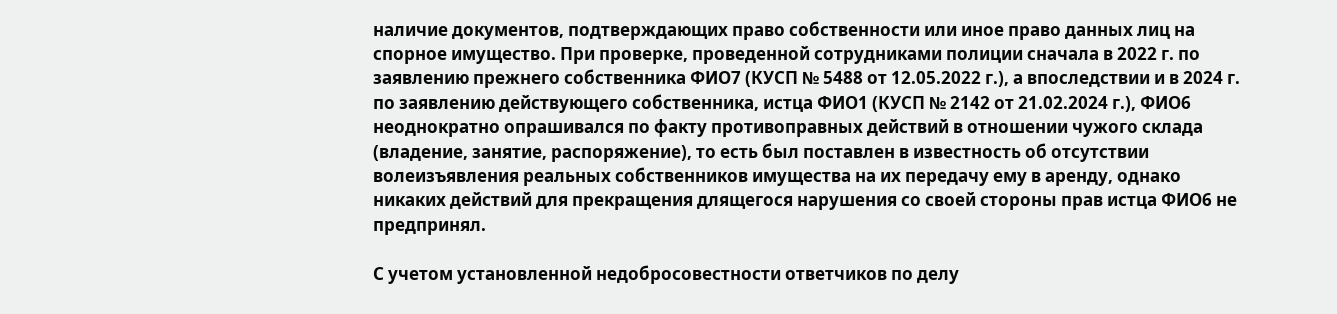наличие документов, подтверждающих право собственности или иное право данных лиц на спорное имущество. При проверке, проведенной сотрудниками полиции сначала в 2022 г. по заявлению прежнего собственника ФИО7 (КУСП № 5488 от 12.05.2022 г.), а впоследствии и в 2024 г. по заявлению действующего собственника, истца ФИО1 (КУСП № 2142 от 21.02.2024 г.), ФИО6 неоднократно опрашивался по факту противоправных действий в отношении чужого склада (владение, занятие, распоряжение), то есть был поставлен в известность об отсутствии волеизъявления реальных собственников имущества на их передачу ему в аренду, однако никаких действий для прекращения длящегося нарушения со своей стороны прав истца ФИО6 не предпринял.

С учетом установленной недобросовестности ответчиков по делу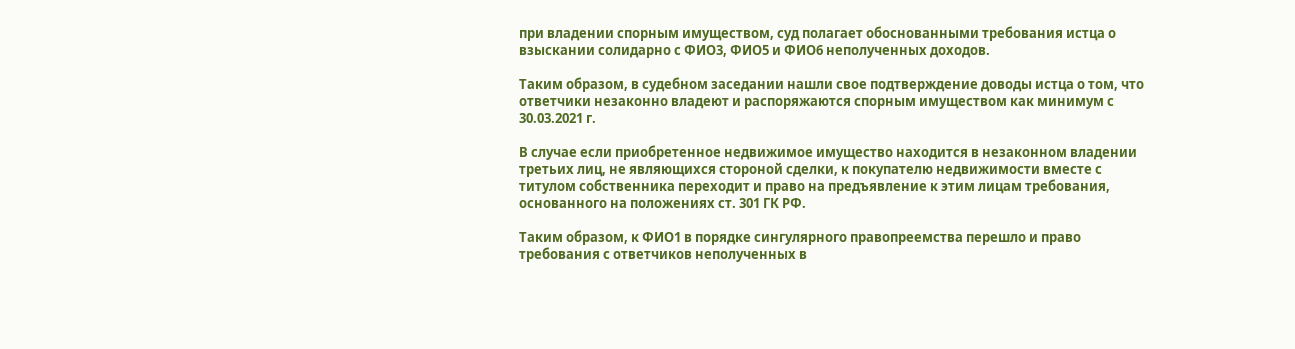при владении спорным имуществом, суд полагает обоснованными требования истца о взыскании солидарно с ФИО3, ФИО5 и ФИО6 неполученных доходов.

Таким образом, в судебном заседании нашли свое подтверждение доводы истца о том, что ответчики незаконно владеют и распоряжаются спорным имуществом как минимум с 30.03.2021 г.

В случае если приобретенное недвижимое имущество находится в незаконном владении третьих лиц, не являющихся стороной сделки, к покупателю недвижимости вместе с титулом собственника переходит и право на предъявление к этим лицам требования, основанного на положениях ст. 301 ГК РФ.

Таким образом, к ФИО1 в порядке сингулярного правопреемства перешло и право требования с ответчиков неполученных в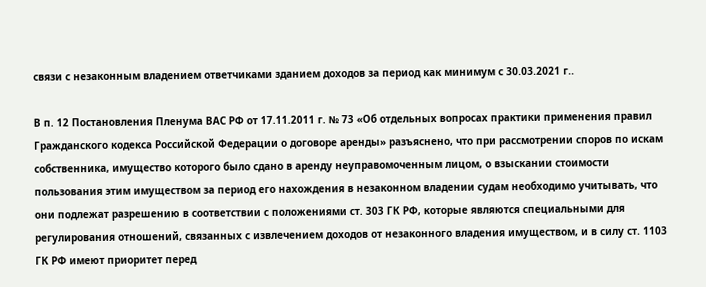связи с незаконным владением ответчиками зданием доходов за период как минимум с 30.03.2021 г..

В п. 12 Постановления Пленума ВАС РФ от 17.11.2011 г. № 73 «Об отдельных вопросах практики применения правил Гражданского кодекса Российской Федерации о договоре аренды» разъяснено, что при рассмотрении споров по искам собственника, имущество которого было сдано в аренду неуправомоченным лицом, о взыскании стоимости пользования этим имуществом за период его нахождения в незаконном владении судам необходимо учитывать, что они подлежат разрешению в соответствии с положениями ст. 303 ГК РФ, которые являются специальными для регулирования отношений, связанных с извлечением доходов от незаконного владения имуществом, и в силу ст. 1103 ГК РФ имеют приоритет перед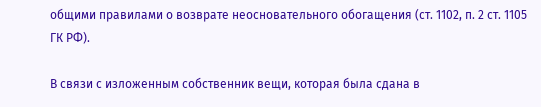общими правилами о возврате неосновательного обогащения (ст. 1102, п. 2 ст. 1105 ГК РФ).

В связи с изложенным собственник вещи, которая была сдана в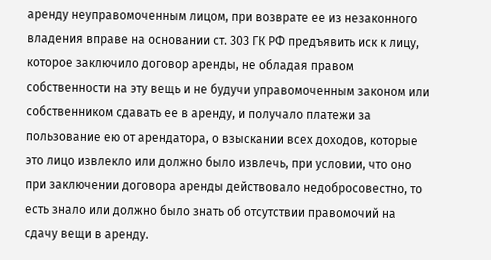аренду неуправомоченным лицом, при возврате ее из незаконного владения вправе на основании ст. 303 ГК РФ предъявить иск к лицу, которое заключило договор аренды, не обладая правом собственности на эту вещь и не будучи управомоченным законом или собственником сдавать ее в аренду, и получало платежи за пользование ею от арендатора, о взыскании всех доходов, которые это лицо извлекло или должно было извлечь, при условии, что оно при заключении договора аренды действовало недобросовестно, то есть знало или должно было знать об отсутствии правомочий на сдачу вещи в аренду.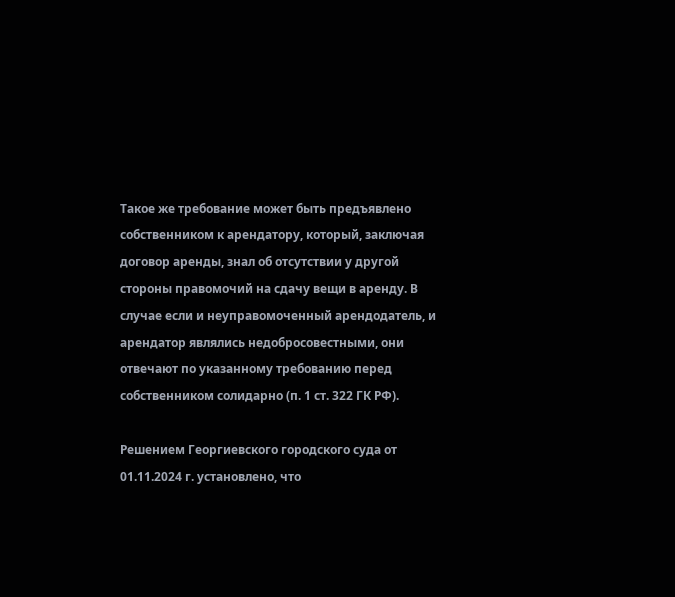Такое же требование может быть предъявлено собственником к арендатору, который, заключая договор аренды, знал об отсутствии у другой стороны правомочий на сдачу вещи в аренду. В случае если и неуправомоченный арендодатель, и арендатор являлись недобросовестными, они отвечают по указанному требованию перед собственником солидарно (п. 1 ст. 322 ГК РФ).

Решением Георгиевского городского суда от 01.11.2024 г. установлено, что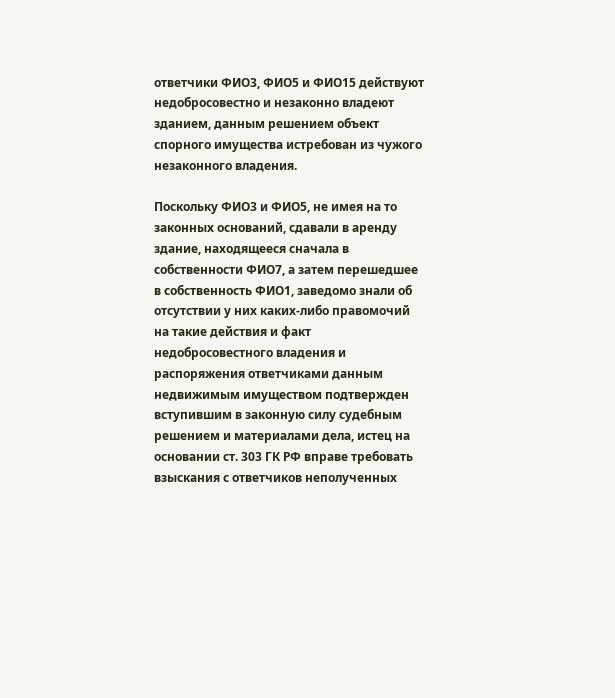ответчики ФИО3, ФИО5 и ФИО15 действуют недобросовестно и незаконно владеют зданием, данным решением объект спорного имущества истребован из чужого незаконного владения.

Поскольку ФИО3 и ФИО5, не имея на то законных оснований, сдавали в аренду здание, находящееся сначала в собственности ФИО7, а затем перешедшее в собственность ФИО1, заведомо знали об отсутствии у них каких-либо правомочий на такие действия и факт недобросовестного владения и распоряжения ответчиками данным недвижимым имуществом подтвержден вступившим в законную силу судебным решением и материалами дела, истец на основании ст. 303 ГК РФ вправе требовать взыскания с ответчиков неполученных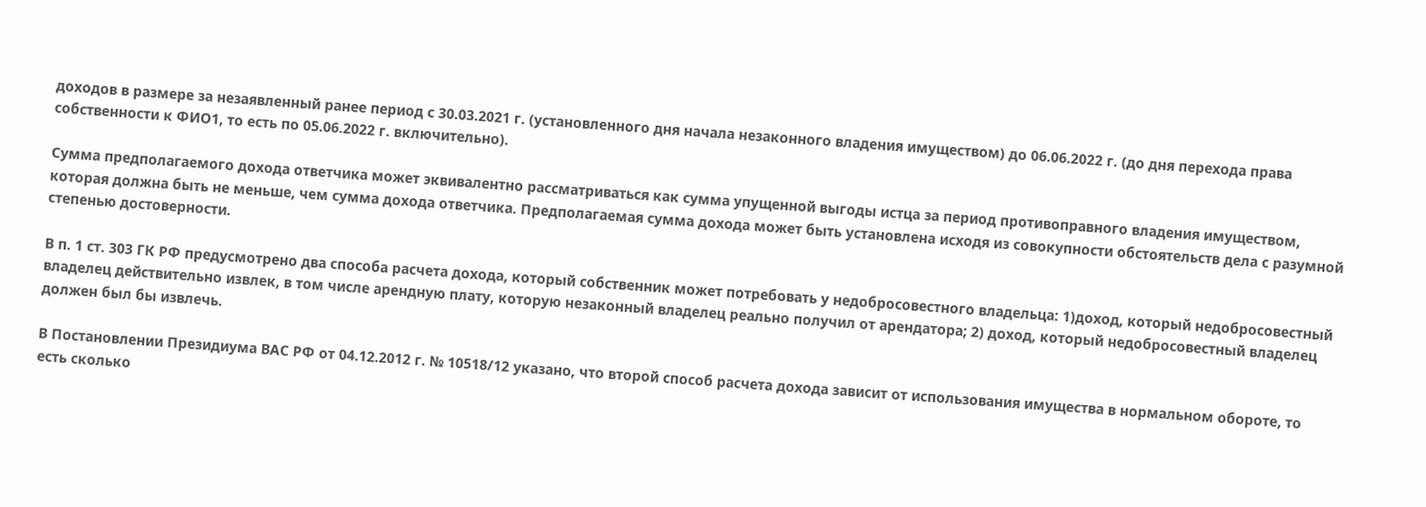доходов в размере за незаявленный ранее период с 30.03.2021 г. (установленного дня начала незаконного владения имуществом) до 06.06.2022 г. (до дня перехода права собственности к ФИО1, то есть по 05.06.2022 г. включительно).

Сумма предполагаемого дохода ответчика может эквивалентно рассматриваться как сумма упущенной выгоды истца за период противоправного владения имуществом, которая должна быть не меньше, чем сумма дохода ответчика. Предполагаемая сумма дохода может быть установлена исходя из совокупности обстоятельств дела с разумной степенью достоверности.

В п. 1 ст. 303 ГК РФ предусмотрено два способа расчета дохода, который собственник может потребовать у недобросовестного владельца: 1)доход, который недобросовестный владелец действительно извлек, в том числе арендную плату, которую незаконный владелец реально получил от арендатора; 2) доход, который недобросовестный владелец должен был бы извлечь.

В Постановлении Президиума ВАС РФ от 04.12.2012 г. № 10518/12 указано, что второй способ расчета дохода зависит от использования имущества в нормальном обороте, то есть сколько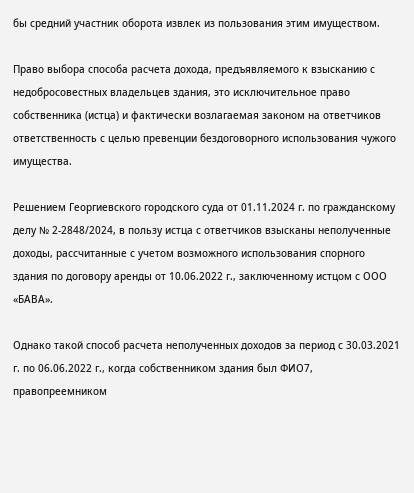бы средний участник оборота извлек из пользования этим имуществом.

Право выбора способа расчета дохода, предъявляемого к взысканию с недобросовестных владельцев здания, это исключительное право собственника (истца) и фактически возлагаемая законом на ответчиков ответственность с целью превенции бездоговорного использования чужого имущества.

Решением Георгиевского городского суда от 01.11.2024 г. по гражданскому делу № 2-2848/2024, в пользу истца с ответчиков взысканы неполученные доходы, рассчитанные с учетом возможного использования спорного здания по договору аренды от 10.06.2022 г., заключенному истцом с ООО «БАВА».

Однако такой способ расчета неполученных доходов за период с 30.03.2021 г. по 06.06.2022 г., когда собственником здания был ФИО7, правопреемником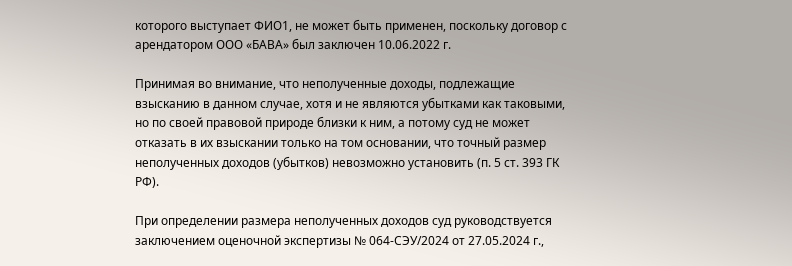которого выступает ФИО1, не может быть применен, поскольку договор с арендатором ООО «БАВА» был заключен 10.06.2022 г.

Принимая во внимание, что неполученные доходы, подлежащие взысканию в данном случае, хотя и не являются убытками как таковыми, но по своей правовой природе близки к ним, а потому суд не может отказать в их взыскании только на том основании, что точный размер неполученных доходов (убытков) невозможно установить (п. 5 ст. 393 ГК РФ).

При определении размера неполученных доходов суд руководствуется заключением оценочной экспертизы № 064-СЭУ/2024 от 27.05.2024 г.,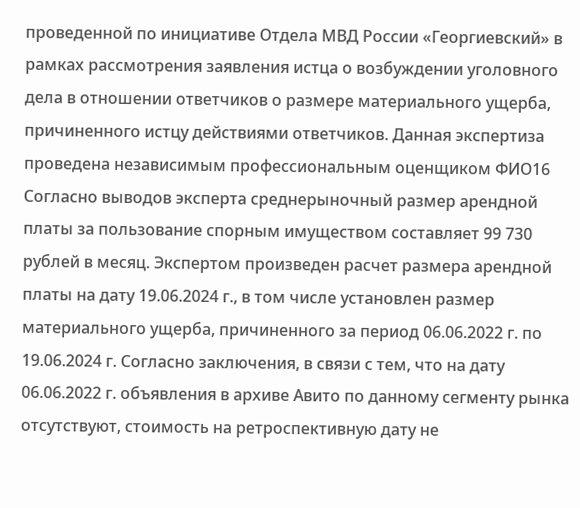проведенной по инициативе Отдела МВД России «Георгиевский» в рамках рассмотрения заявления истца о возбуждении уголовного дела в отношении ответчиков о размере материального ущерба, причиненного истцу действиями ответчиков. Данная экспертиза проведена независимым профессиональным оценщиком ФИО16 Согласно выводов эксперта среднерыночный размер арендной платы за пользование спорным имуществом составляет 99 730 рублей в месяц. Экспертом произведен расчет размера арендной платы на дату 19.06.2024 г., в том числе установлен размер материального ущерба, причиненного за период 06.06.2022 г. по 19.06.2024 г. Согласно заключения, в связи с тем, что на дату 06.06.2022 г. объявления в архиве Авито по данному сегменту рынка отсутствуют, стоимость на ретроспективную дату не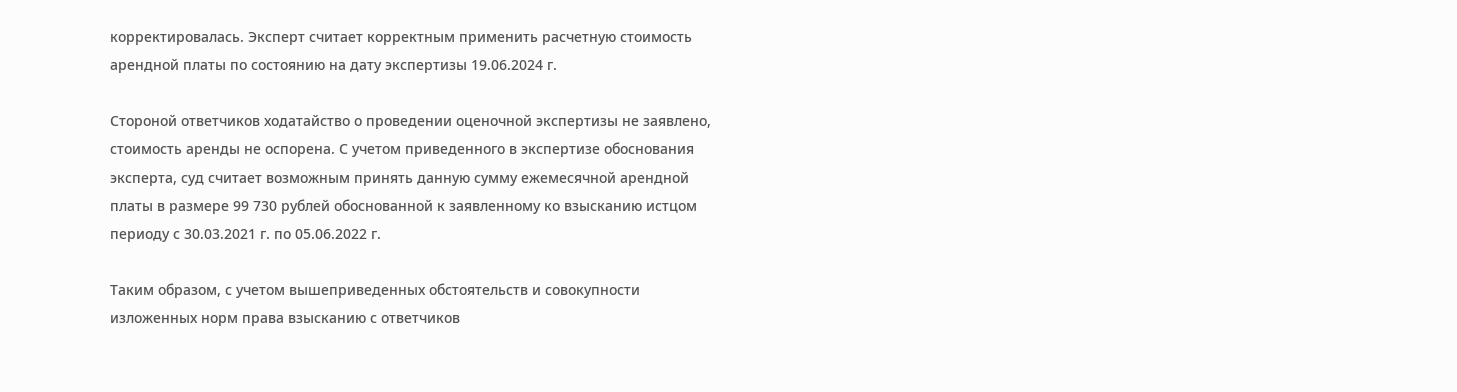корректировалась. Эксперт считает корректным применить расчетную стоимость арендной платы по состоянию на дату экспертизы 19.06.2024 г.

Стороной ответчиков ходатайство о проведении оценочной экспертизы не заявлено, стоимость аренды не оспорена. С учетом приведенного в экспертизе обоснования эксперта, суд считает возможным принять данную сумму ежемесячной арендной платы в размере 99 730 рублей обоснованной к заявленному ко взысканию истцом периоду с 30.03.2021 г. по 05.06.2022 г.

Таким образом, с учетом вышеприведенных обстоятельств и совокупности изложенных норм права взысканию с ответчиков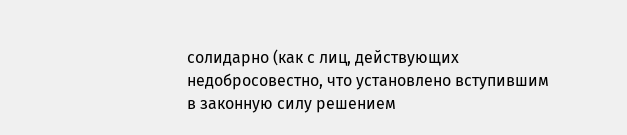солидарно (как с лиц, действующих недобросовестно, что установлено вступившим в законную силу решением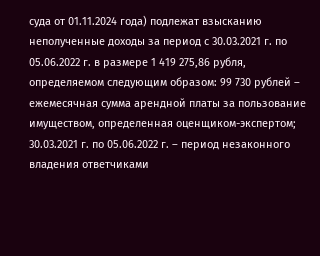суда от 01.11.2024 года) подлежат взысканию неполученные доходы за период с 30.03.2021 г. по 05.06.2022 г. в размере 1 419 275,86 рубля, определяемом следующим образом: 99 730 рублей – ежемесячная сумма арендной платы за пользование имуществом, определенная оценщиком-экспертом; 30.03.2021 г. по 05.06.2022 г. – период незаконного владения ответчиками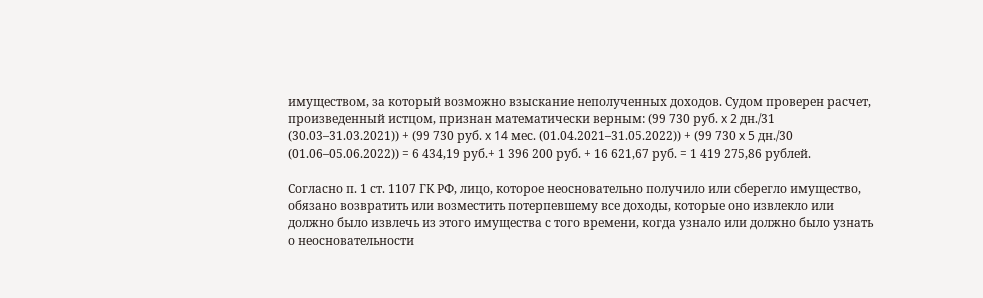имуществом, за который возможно взыскание неполученных доходов. Судом проверен расчет, произведенный истцом, признан математически верным: (99 730 руб. x 2 дн./31 (30.03–31.03.2021)) + (99 730 руб. x 14 мес. (01.04.2021–31.05.2022)) + (99 730 x 5 дн./30 (01.06–05.06.2022)) = 6 434,19 руб.+ 1 396 200 руб. + 16 621,67 руб. = 1 419 275,86 рублей.

Согласно п. 1 ст. 1107 ГК РФ, лицо, которое неосновательно получило или сберегло имущество, обязано возвратить или возместить потерпевшему все доходы, которые оно извлекло или должно было извлечь из этого имущества с того времени, когда узнало или должно было узнать о неосновательности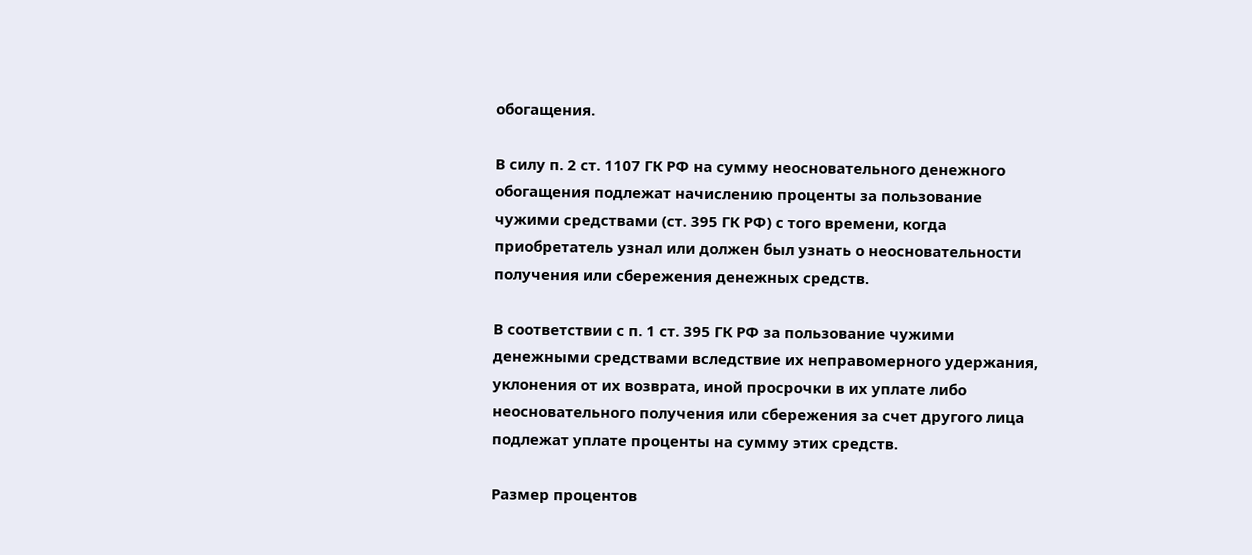обогащения.

В силу п. 2 ст. 1107 ГК РФ на сумму неосновательного денежного обогащения подлежат начислению проценты за пользование чужими средствами (ст. 395 ГК РФ) с того времени, когда приобретатель узнал или должен был узнать о неосновательности получения или сбережения денежных средств.

В соответствии с п. 1 ст. 395 ГК РФ за пользование чужими денежными средствами вследствие их неправомерного удержания, уклонения от их возврата, иной просрочки в их уплате либо неосновательного получения или сбережения за счет другого лица подлежат уплате проценты на сумму этих средств.

Размер процентов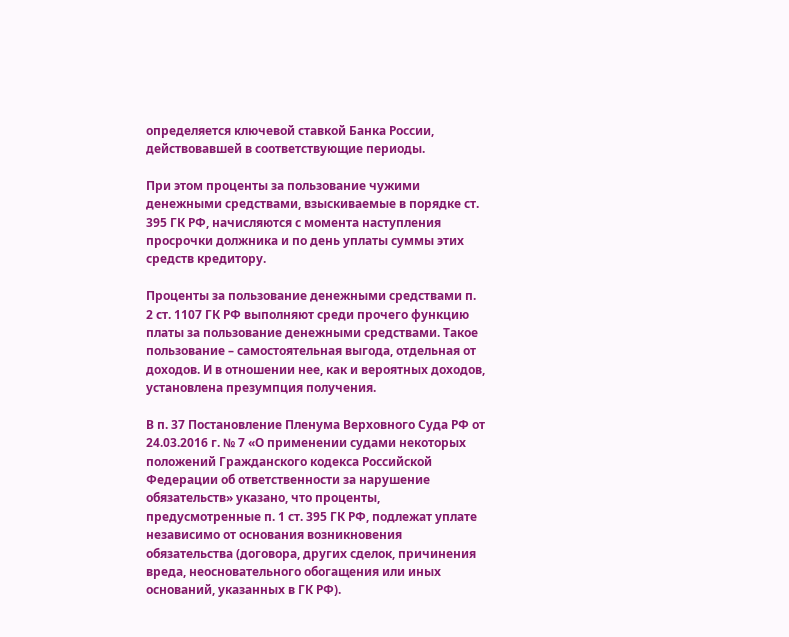определяется ключевой ставкой Банка России, действовавшей в соответствующие периоды.

При этом проценты за пользование чужими денежными средствами, взыскиваемые в порядке ст. 395 ГК РФ, начисляются с момента наступления просрочки должника и по день уплаты суммы этих средств кредитору.

Проценты за пользование денежными средствами п. 2 ст. 1107 ГК РФ выполняют среди прочего функцию платы за пользование денежными средствами. Такое пользование – самостоятельная выгода, отдельная от доходов. И в отношении нее, как и вероятных доходов, установлена презумпция получения.

В п. 37 Постановление Пленума Верховного Суда РФ от 24.03.2016 г. № 7 «О применении судами некоторых положений Гражданского кодекса Российской Федерации об ответственности за нарушение обязательств» указано, что проценты, предусмотренные п. 1 ст. 395 ГК РФ, подлежат уплате независимо от основания возникновения обязательства (договора, других сделок, причинения вреда, неосновательного обогащения или иных оснований, указанных в ГК РФ).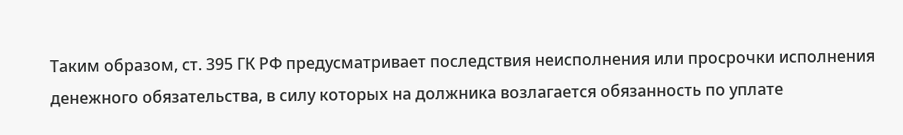Таким образом, ст. 395 ГК РФ предусматривает последствия неисполнения или просрочки исполнения денежного обязательства, в силу которых на должника возлагается обязанность по уплате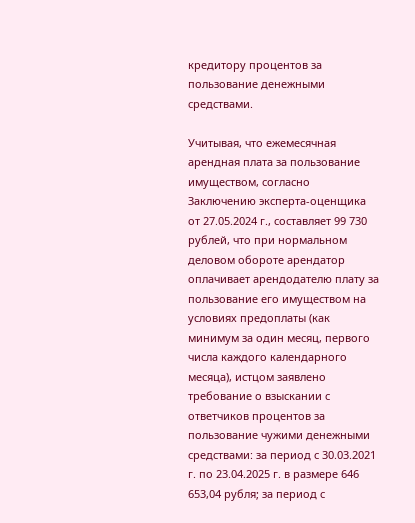кредитору процентов за пользование денежными средствами.

Учитывая, что ежемесячная арендная плата за пользование имуществом, согласно Заключению эксперта-оценщика от 27.05.2024 г., составляет 99 730 рублей, что при нормальном деловом обороте арендатор оплачивает арендодателю плату за пользование его имуществом на условиях предоплаты (как минимум за один месяц, первого числа каждого календарного месяца), истцом заявлено требование о взыскании с ответчиков процентов за пользование чужими денежными средствами: за период с 30.03.2021 г. по 23.04.2025 г. в размере 646 653,04 рубля; за период с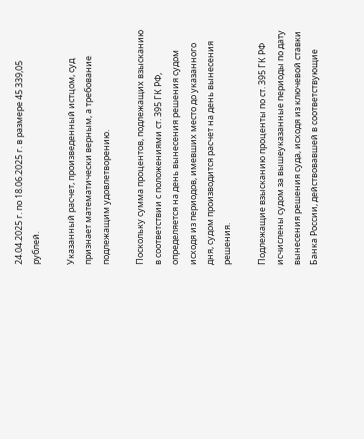24.04.2025 г. по 18.06.2025 г. в размере 45 339,05 рублей.

Указанный расчет, произведенный истцом, суд признает математически верным, а требование подлежащим удовлетворению.

Поскольку сумма процентов, подлежащих взысканию в соответствии с положениями ст. 395 ГК РФ, определяется на день вынесения решения судом исходя из периодов, имевших место до указанного дня, судом производится расчет на день вынесения решения.

Подлежащие взысканию проценты по ст. 395 ГК РФ исчислены судом за вышеуказанные периоды по дату вынесения решения суда, исходя из ключевой ставки Банка России, действовавшей в соответствующие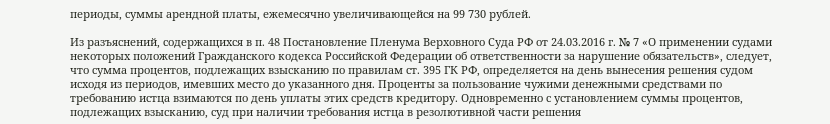периоды, суммы арендной платы, ежемесячно увеличивающейся на 99 730 рублей.

Из разъяснений, содержащихся в п. 48 Постановление Пленума Верховного Суда РФ от 24.03.2016 г. № 7 «О применении судами некоторых положений Гражданского кодекса Российской Федерации об ответственности за нарушение обязательств», следует, что сумма процентов, подлежащих взысканию по правилам ст. 395 ГК РФ, определяется на день вынесения решения судом исходя из периодов, имевших место до указанного дня. Проценты за пользование чужими денежными средствами по требованию истца взимаются по день уплаты этих средств кредитору. Одновременно с установлением суммы процентов, подлежащих взысканию, суд при наличии требования истца в резолютивной части решения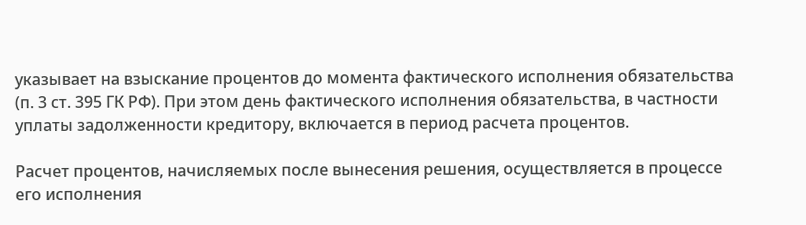указывает на взыскание процентов до момента фактического исполнения обязательства (п. 3 ст. 395 ГК РФ). При этом день фактического исполнения обязательства, в частности уплаты задолженности кредитору, включается в период расчета процентов.

Расчет процентов, начисляемых после вынесения решения, осуществляется в процессе его исполнения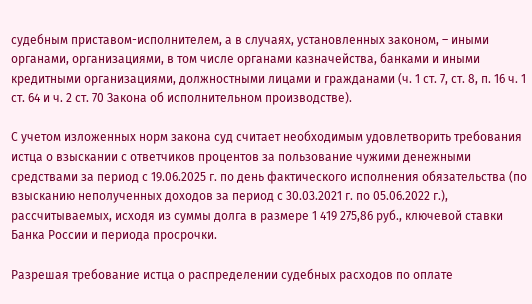судебным приставом-исполнителем, а в случаях, установленных законом, – иными органами, организациями, в том числе органами казначейства, банками и иными кредитными организациями, должностными лицами и гражданами (ч. 1 ст. 7, ст. 8, п. 16 ч. 1 ст. 64 и ч. 2 ст. 70 Закона об исполнительном производстве).

С учетом изложенных норм закона суд считает необходимым удовлетворить требования истца о взыскании с ответчиков процентов за пользование чужими денежными средствами за период с 19.06.2025 г. по день фактического исполнения обязательства (по взысканию неполученных доходов за период с 30.03.2021 г. по 05.06.2022 г.), рассчитываемых, исходя из суммы долга в размере 1 419 275,86 руб., ключевой ставки Банка России и периода просрочки.

Разрешая требование истца о распределении судебных расходов по оплате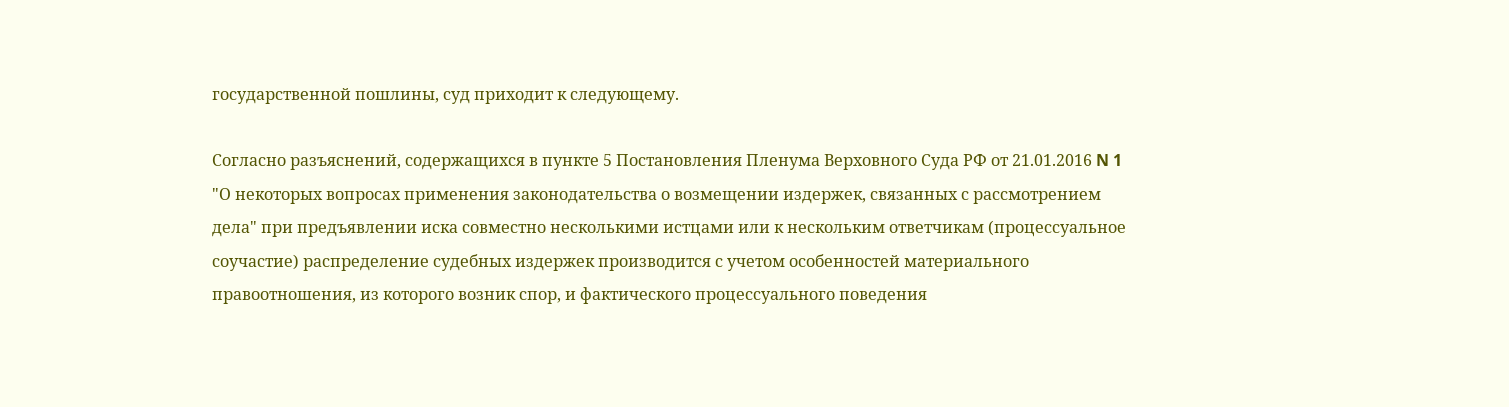государственной пошлины, суд приходит к следующему.

Согласно разъяснений, содержащихся в пункте 5 Постановления Пленума Верховного Суда РФ от 21.01.2016 N 1 "О некоторых вопросах применения законодательства о возмещении издержек, связанных с рассмотрением дела" при предъявлении иска совместно несколькими истцами или к нескольким ответчикам (процессуальное соучастие) распределение судебных издержек производится с учетом особенностей материального правоотношения, из которого возник спор, и фактического процессуального поведения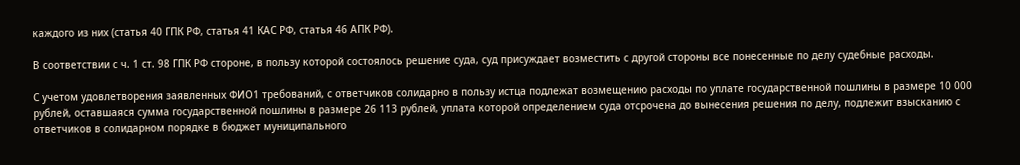каждого из них (статья 40 ГПК РФ, статья 41 КАС РФ, статья 46 АПК РФ).

В соответствии с ч. 1 ст. 98 ГПК РФ стороне, в пользу которой состоялось решение суда, суд присуждает возместить с другой стороны все понесенные по делу судебные расходы.

С учетом удовлетворения заявленных ФИО1 требований, с ответчиков солидарно в пользу истца подлежат возмещению расходы по уплате государственной пошлины в размере 10 000 рублей, оставшаяся сумма государственной пошлины в размере 26 113 рублей, уплата которой определением суда отсрочена до вынесения решения по делу, подлежит взысканию с ответчиков в солидарном порядке в бюджет муниципального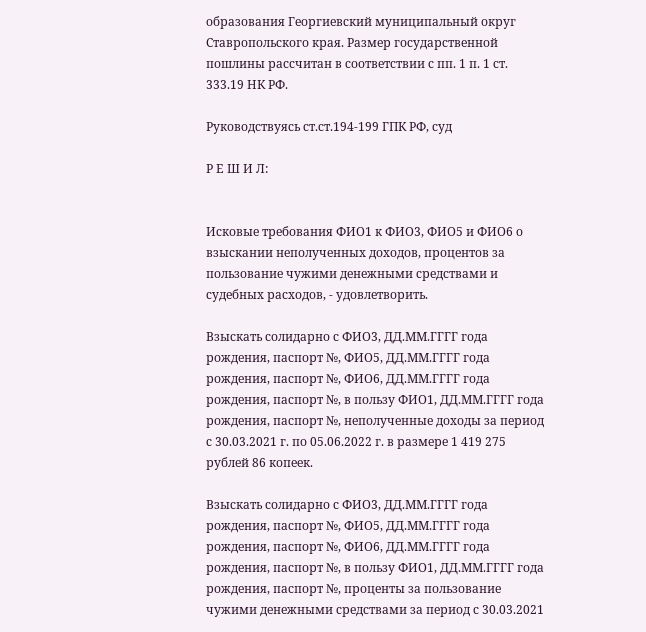образования Георгиевский муниципальный округ Ставропольского края. Размер государственной пошлины рассчитан в соответствии с пп. 1 п. 1 ст. 333.19 НК РФ.

Руководствуясь ст.ст.194-199 ГПК РФ, суд

Р Е Ш И Л:


Исковые требования ФИО1 к ФИО3, ФИО5 и ФИО6 о взыскании неполученных доходов, процентов за пользование чужими денежными средствами и судебных расходов, - удовлетворить.

Взыскать солидарно с ФИО3, ДД.ММ.ГГГГ года рождения, паспорт №, ФИО5, ДД.ММ.ГГГГ года рождения, паспорт №, ФИО6, ДД.ММ.ГГГГ года рождения, паспорт №, в пользу ФИО1, ДД.ММ.ГГГГ года рождения, паспорт №, неполученные доходы за период с 30.03.2021 г. по 05.06.2022 г. в размере 1 419 275 рублей 86 копеек.

Взыскать солидарно с ФИО3, ДД.ММ.ГГГГ года рождения, паспорт №, ФИО5, ДД.ММ.ГГГГ года рождения, паспорт №, ФИО6, ДД.ММ.ГГГГ года рождения, паспорт №, в пользу ФИО1, ДД.ММ.ГГГГ года рождения, паспорт №, проценты за пользование чужими денежными средствами за период с 30.03.2021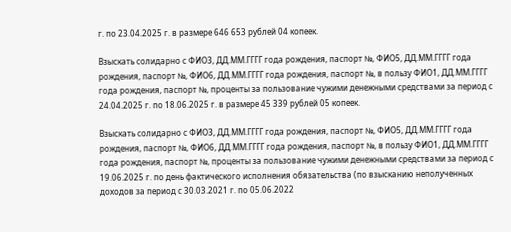г. по 23.04.2025 г. в размере 646 653 рублей 04 копеек.

Взыскать солидарно с ФИО3, ДД.ММ.ГГГГ года рождения, паспорт №, ФИО5, ДД.ММ.ГГГГ года рождения, паспорт №, ФИО6, ДД.ММ.ГГГГ года рождения, паспорт №, в пользу ФИО1, ДД.ММ.ГГГГ года рождения, паспорт №, проценты за пользование чужими денежными средствами за период с 24.04.2025 г. по 18.06.2025 г. в размере 45 339 рублей 05 копеек.

Взыскать солидарно с ФИО3, ДД.ММ.ГГГГ года рождения, паспорт №, ФИО5, ДД.ММ.ГГГГ года рождения, паспорт №, ФИО6, ДД.ММ.ГГГГ года рождения, паспорт №, в пользу ФИО1, ДД.ММ.ГГГГ года рождения, паспорт №, проценты за пользование чужими денежными средствами за период с 19.06.2025 г. по день фактического исполнения обязательства (по взысканию неполученных доходов за период с 30.03.2021 г. по 05.06.2022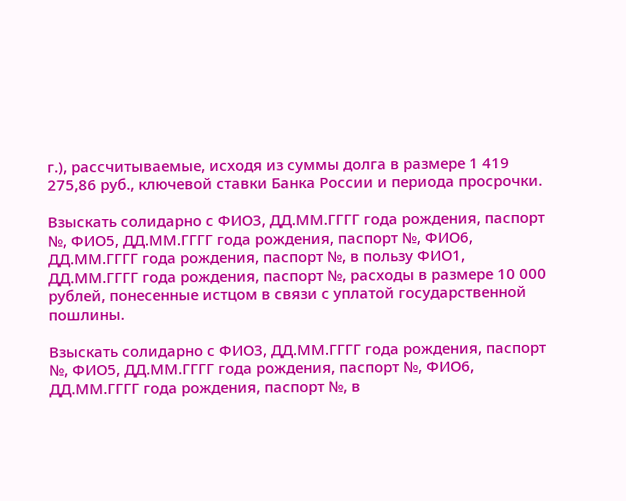г.), рассчитываемые, исходя из суммы долга в размере 1 419 275,86 руб., ключевой ставки Банка России и периода просрочки.

Взыскать солидарно с ФИО3, ДД.ММ.ГГГГ года рождения, паспорт №, ФИО5, ДД.ММ.ГГГГ года рождения, паспорт №, ФИО6, ДД.ММ.ГГГГ года рождения, паспорт №, в пользу ФИО1, ДД.ММ.ГГГГ года рождения, паспорт №, расходы в размере 10 000 рублей, понесенные истцом в связи с уплатой государственной пошлины.

Взыскать солидарно с ФИО3, ДД.ММ.ГГГГ года рождения, паспорт №, ФИО5, ДД.ММ.ГГГГ года рождения, паспорт №, ФИО6, ДД.ММ.ГГГГ года рождения, паспорт №, в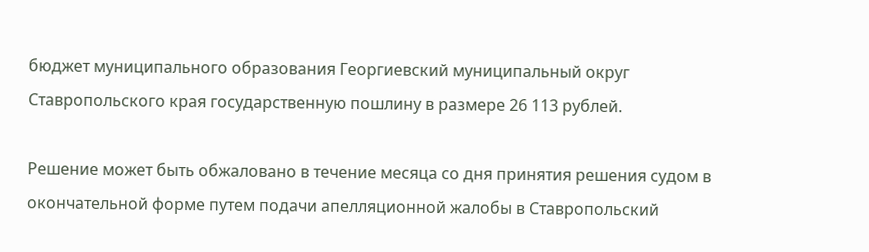бюджет муниципального образования Георгиевский муниципальный округ Ставропольского края государственную пошлину в размере 26 113 рублей.

Решение может быть обжаловано в течение месяца со дня принятия решения судом в окончательной форме путем подачи апелляционной жалобы в Ставропольский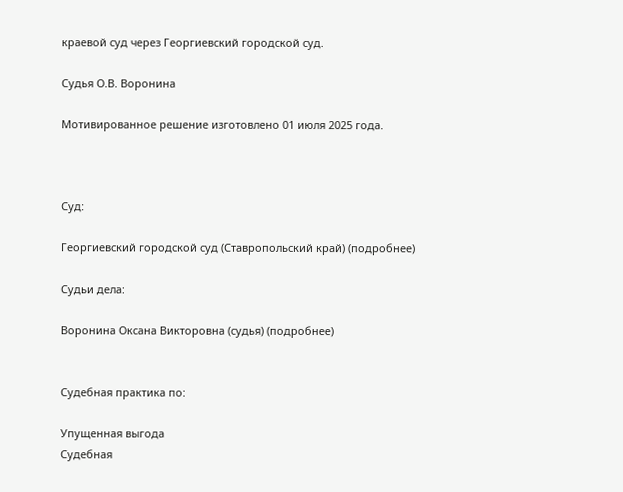краевой суд через Георгиевский городской суд.

Судья О.В. Воронина

Мотивированное решение изготовлено 01 июля 2025 года.



Суд:

Георгиевский городской суд (Ставропольский край) (подробнее)

Судьи дела:

Воронина Оксана Викторовна (судья) (подробнее)


Судебная практика по:

Упущенная выгода
Судебная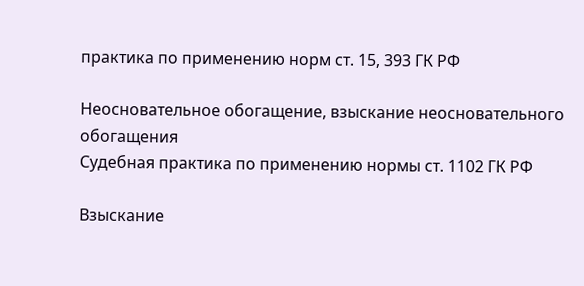практика по применению норм ст. 15, 393 ГК РФ

Неосновательное обогащение, взыскание неосновательного обогащения
Судебная практика по применению нормы ст. 1102 ГК РФ

Взыскание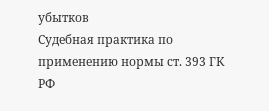убытков
Судебная практика по применению нормы ст. 393 ГК РФ